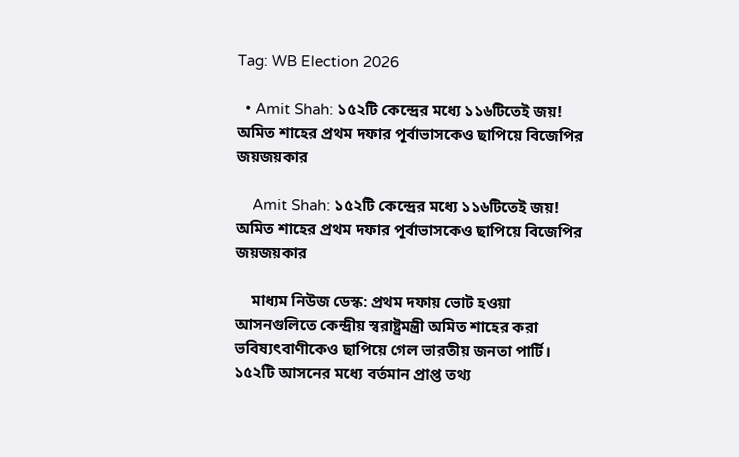Tag: WB Election 2026

  • Amit Shah: ১৫২টি কেন্দ্রের মধ্যে ১১৬টিতেই জয়! অমিত শাহের প্রথম দফার পূর্বাভাসকেও ছাপিয়ে বিজেপির জয়জয়কার

    Amit Shah: ১৫২টি কেন্দ্রের মধ্যে ১১৬টিতেই জয়! অমিত শাহের প্রথম দফার পূর্বাভাসকেও ছাপিয়ে বিজেপির জয়জয়কার

    মাধ্যম নিউজ ডেস্ক: প্রথম দফায় ভোট হওয়া আসনগুলিতে কেন্দ্রীয় স্বরাষ্ট্রমন্ত্রী অমিত শাহের করা ভবিষ্যৎবাণীকেও ছাপিয়ে গেল ভারতীয় জনতা পার্টি। ১৫২টি আসনের মধ্যে বর্তমান প্রাপ্ত তথ্য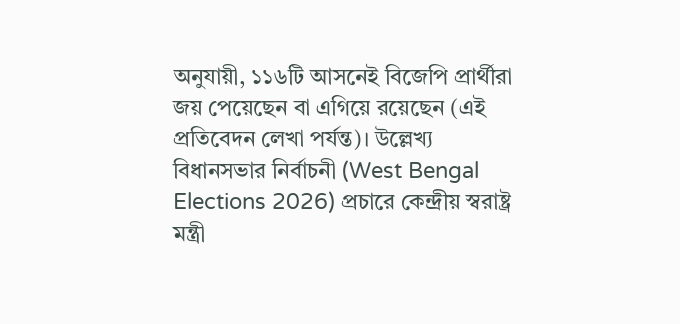অনুযায়ী, ১১৬টি আসনেই বিজেপি প্রার্থীরা জয় পেয়েছেন বা এগিয়ে রয়েছেন (এই প্রতিবেদন লেখা পর্যন্ত)। উল্লেখ্য বিধানসভার নির্বাচনী (West Bengal Elections 2026) প্রচারে কেন্দ্রীয় স্বরাষ্ট্র মন্ত্রী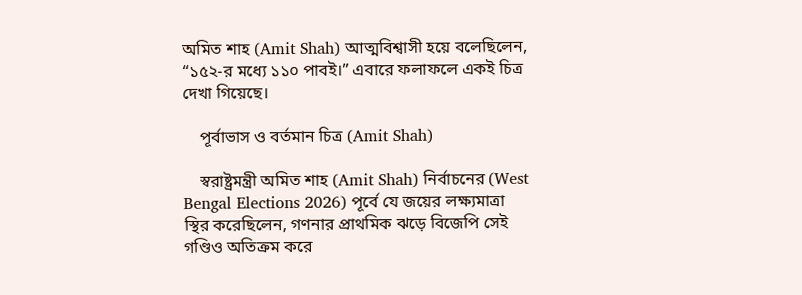অমিত শাহ (Amit Shah) আত্মবিশ্বাসী হয়ে বলেছিলেন, “১৫২-র মধ্যে ১১০ পাবই।” এবারে ফলাফলে একই চিত্র দেখা গিয়েছে।

    পূর্বাভাস ও বর্তমান চিত্র (Amit Shah)

    স্বরাষ্ট্রমন্ত্রী অমিত শাহ (Amit Shah) নির্বাচনের (West Bengal Elections 2026) পূর্বে যে জয়ের লক্ষ্যমাত্রা স্থির করেছিলেন, গণনার প্রাথমিক ঝড়ে বিজেপি সেই গণ্ডিও অতিক্রম করে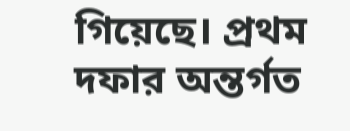গিয়েছে। প্রথম দফার অন্তর্গত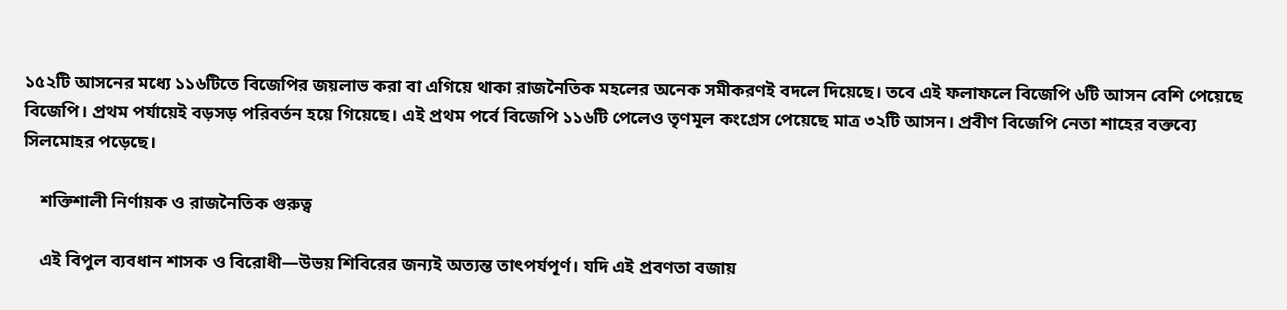১৫২টি আসনের মধ্যে ১১৬টিতে বিজেপির জয়লাভ করা বা এগিয়ে থাকা রাজনৈতিক মহলের অনেক সমীকরণই বদলে দিয়েছে। তবে এই ফলাফলে বিজেপি ৬টি আসন বেশি পেয়েছে বিজেপি। প্রথম পর্যায়েই বড়সড় পরিবর্তন হয়ে গিয়েছে। এই প্রথম পর্বে বিজেপি ১১৬টি পেলেও তৃণমূল কংগ্রেস পেয়েছে মাত্র ৩২টি আসন। প্রবীণ বিজেপি নেতা শাহের বক্তব্যে সিলমোহর পড়েছে।

    শক্তিশালী নির্ণায়ক ও রাজনৈতিক গুরুত্ব

    এই বিপুল ব্যবধান শাসক ও বিরোধী—উভয় শিবিরের জন্যই অত্যন্ত তাৎপর্যপূর্ণ। যদি এই প্রবণতা বজায়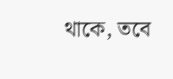থাকে, তবে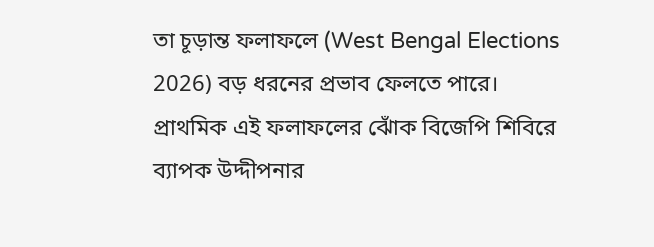তা চূড়ান্ত ফলাফলে (West Bengal Elections 2026) বড় ধরনের প্রভাব ফেলতে পারে। প্রাথমিক এই ফলাফলের ঝোঁক বিজেপি শিবিরে ব্যাপক উদ্দীপনার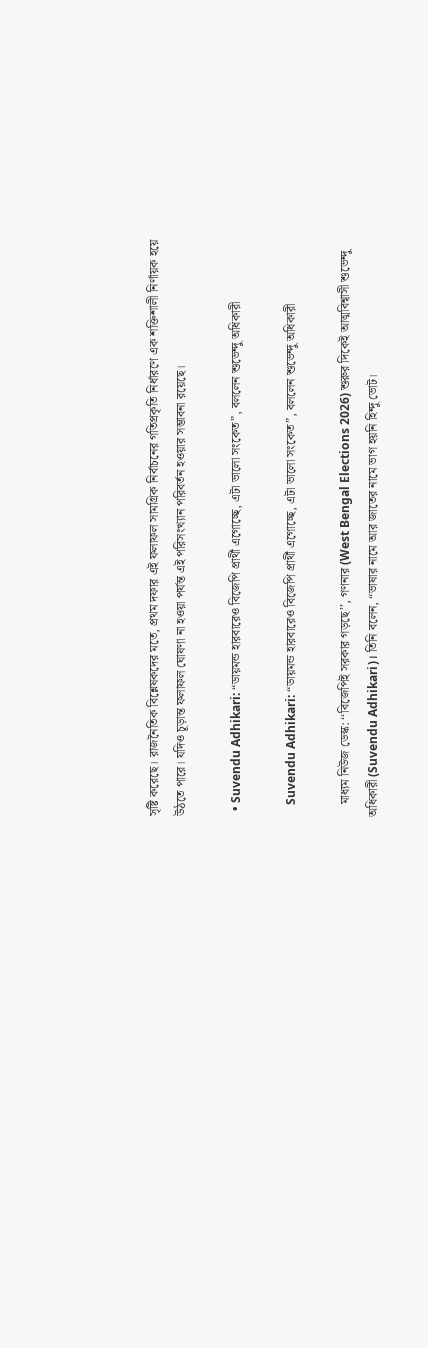সৃষ্টি করেছে। রাজনৈতিক বিশ্লেষকদের মতে, প্রথম দফার এই ফলাফল সামগ্রিক নির্বাচনের গতিপ্রকৃতি নির্ধারণে এক শক্তিশালী নির্ণায়ক হয়ে উঠতে পারে। যদিও চূড়ান্ত ফলাফল ঘোষণা না হওয়া পর্যন্ত এই পরিসংখ্যান পরিবর্তন হওয়ার সম্ভাবনা রয়েছে।

  • Suvendu Adhikari: “ডায়মন্ড হারবারেও বিজেপি প্রার্থী এগোচ্ছে, এটা ভালো সংকেত”, বললেন শুভেন্দু অধিকারী

    Suvendu Adhikari: “ডায়মন্ড হারবারেও বিজেপি প্রার্থী এগোচ্ছে, এটা ভালো সংকেত”, বললেন শুভেন্দু অধিকারী

    মাধ্যম নিউজ ডেস্ক: ‘‘বিজেপিই সরকার গড়ছে’’, গণনার (West Bengal Elections 2026) শুরুর দিকেই আত্মবিশ্বাসী শুভেন্দু অধিকারী (Suvendu Adhikari)। তিনি বলেন, “ভাষার নামে আর জাতের নামে ভাগ হয়নি হিন্দু ভোট।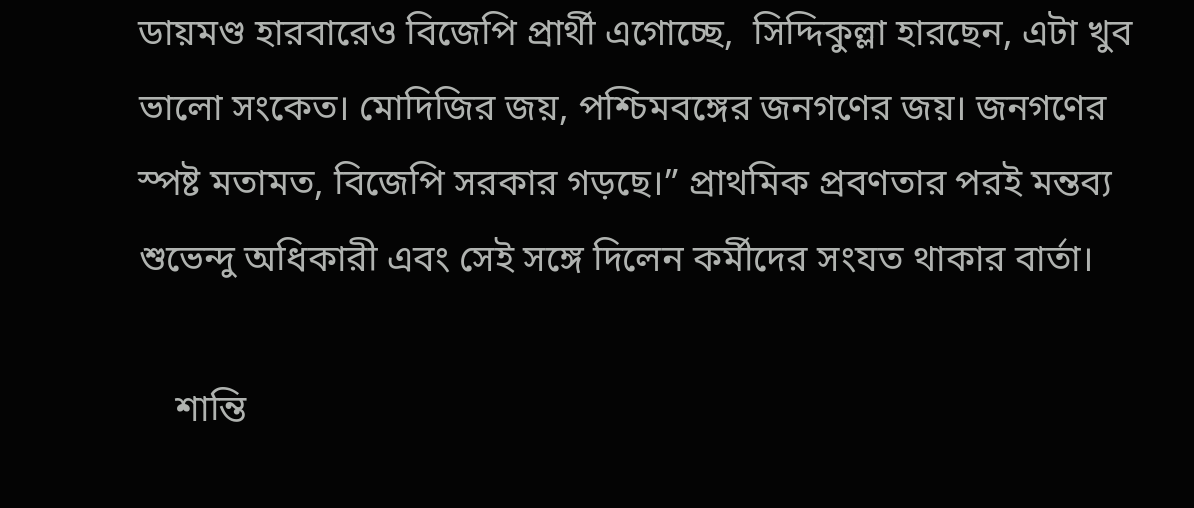ডায়মণ্ড হারবারেও বিজেপি প্রার্থী এগোচ্ছে,  সিদ্দিকুল্লা হারছেন, এটা খুব ভালো সংকেত। মোদিজির জয়, পশ্চিমবঙ্গের জনগণের জয়। জনগণের স্পষ্ট মতামত, বিজেপি সরকার গড়ছে।” প্রাথমিক প্রবণতার পরই মন্তব্য শুভেন্দু অধিকারী এবং সেই সঙ্গে দিলেন কর্মীদের সংযত থাকার বার্তা।

    শান্তি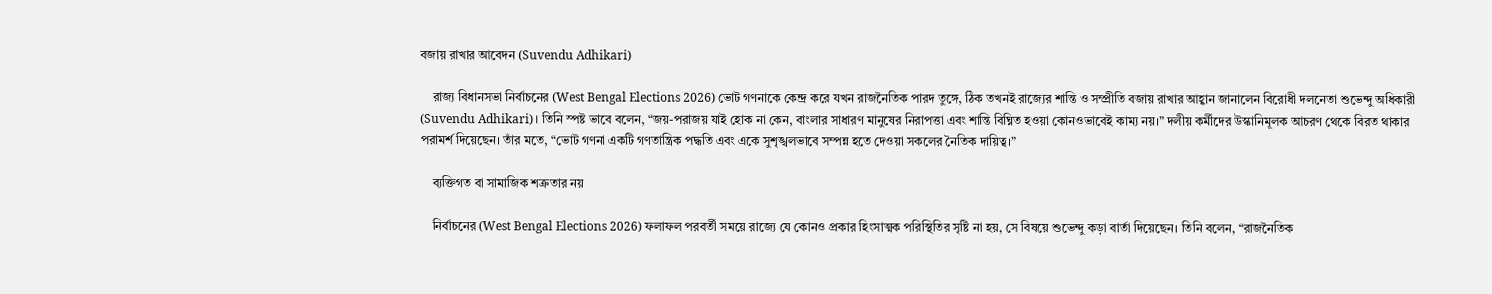বজায় রাখার আবেদন (Suvendu Adhikari)

    রাজ্য বিধানসভা নির্বাচনের (West Bengal Elections 2026) ভোট গণনাকে কেন্দ্র করে যখন রাজনৈতিক পারদ তুঙ্গে, ঠিক তখনই রাজ্যের শান্তি ও সম্প্রীতি বজায় রাখার আহ্বান জানালেন বিরোধী দলনেতা শুভেন্দু অধিকারী (Suvendu Adhikari)। তিনি স্পষ্ট ভাবে বলেন, “জয়-পরাজয় যাই হোক না কেন, বাংলার সাধারণ মানুষের নিরাপত্তা এবং শান্তি বিঘ্নিত হওয়া কোনওভাবেই কাম্য নয়।” দলীয় কর্মীদের উস্কানিমূলক আচরণ থেকে বিরত থাকার পরামর্শ দিয়েছেন। তাঁর মতে, “ভোট গণনা একটি গণতান্ত্রিক পদ্ধতি এবং একে সুশৃঙ্খলভাবে সম্পন্ন হতে দেওয়া সকলের নৈতিক দায়িত্ব।”

    ব্যক্তিগত বা সামাজিক শত্রুতার নয়

    নির্বাচনের (West Bengal Elections 2026) ফলাফল পরবর্তী সময়ে রাজ্যে যে কোনও প্রকার হিংসাত্মক পরিস্থিতির সৃষ্টি না হয়, সে বিষয়ে শুভেন্দু কড়া বার্তা দিয়েছেন। তিনি বলেন, “রাজনৈতিক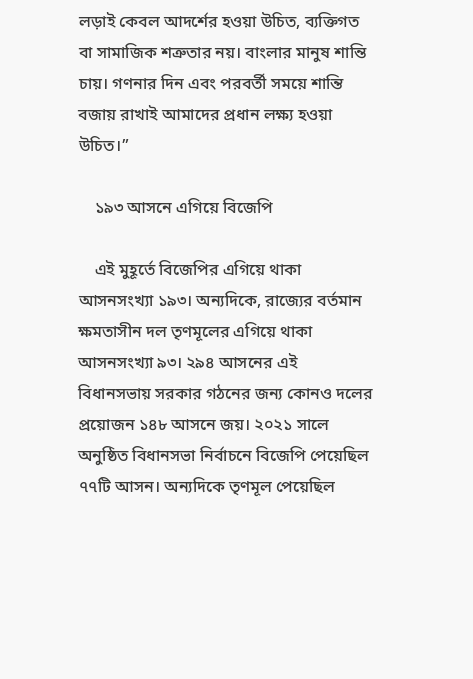লড়াই কেবল আদর্শের হওয়া উচিত, ব্যক্তিগত বা সামাজিক শত্রুতার নয়। বাংলার মানুষ শান্তি চায়। গণনার দিন এবং পরবর্তী সময়ে শান্তি বজায় রাখাই আমাদের প্রধান লক্ষ্য হওয়া উচিত।”

    ১৯৩ আসনে এগিয়ে বিজেপি

    এই মুহূর্তে বিজেপির এগিয়ে থাকা আসনসংখ্যা ১৯৩। অন্যদিকে, রাজ্যের বর্তমান ক্ষমতাসীন দল তৃণমূলের এগিয়ে থাকা আসনসংখ্যা ৯৩। ২৯৪ আসনের এই বিধানসভায় সরকার গঠনের জন্য কোনও দলের প্রয়োজন ১৪৮ আসনে জয়। ২০২১ সালে অনুষ্ঠিত বিধানসভা নির্বাচনে বিজেপি পেয়েছিল ৭৭টি আসন। অন্যদিকে তৃণমূল পেয়েছিল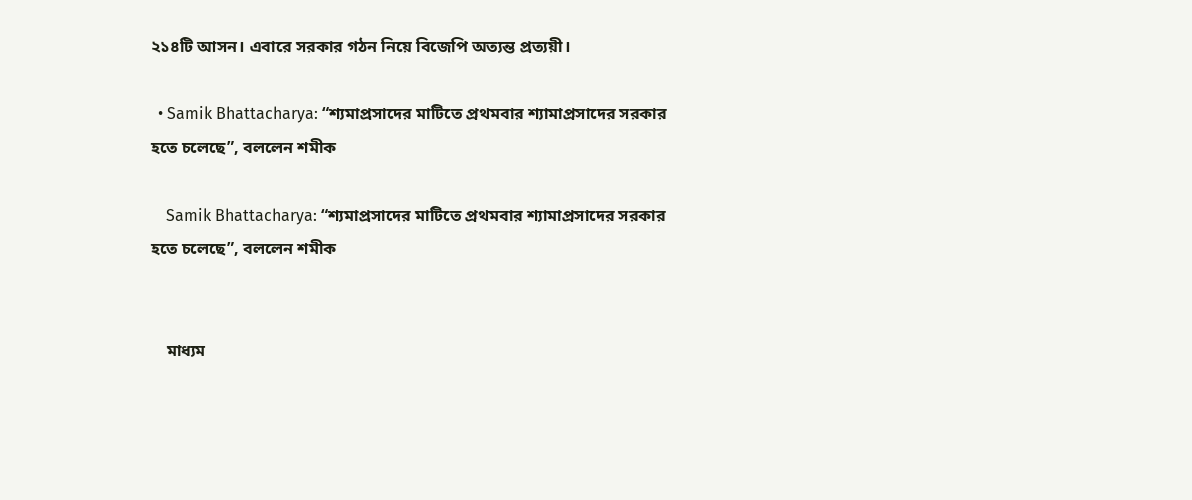২১৪টি আসন। এবারে সরকার গঠন নিয়ে বিজেপি অত্যন্ত প্রত্যয়ী।

  • Samik Bhattacharya: “শ্যমাপ্রসাদের মাটিতে প্রথমবার শ্যামাপ্রসাদের সরকার হতে চলেছে”, বললেন শমীক

    Samik Bhattacharya: “শ্যমাপ্রসাদের মাটিতে প্রথমবার শ্যামাপ্রসাদের সরকার হতে চলেছে”, বললেন শমীক


    মাধ্যম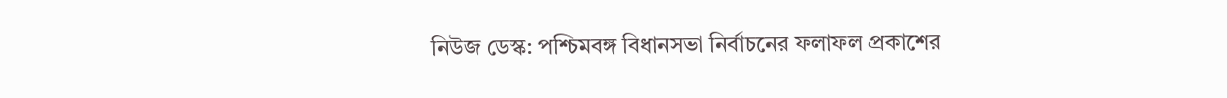নিউজ ডেস্ক: পশ্চিমবঙ্গ বিধানসভা নির্বাচনের ফলাফল প্রকাশের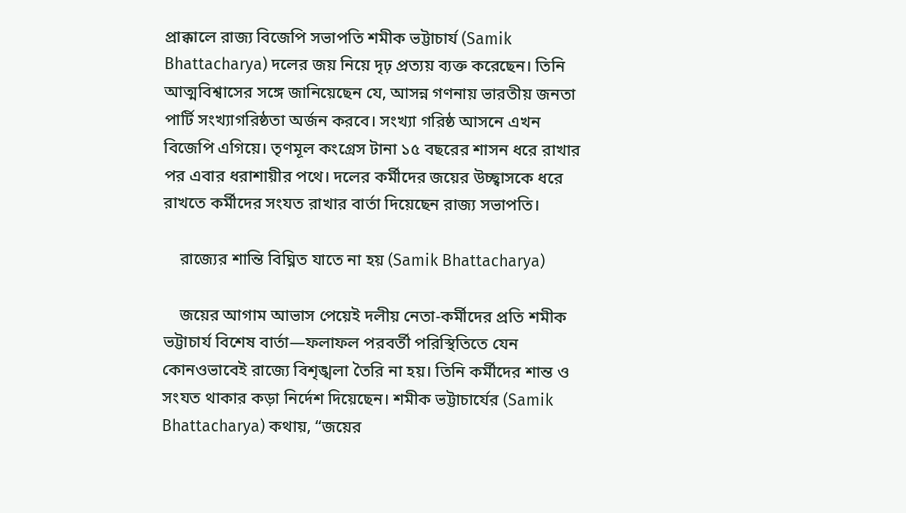প্রাক্কালে রাজ্য বিজেপি সভাপতি শমীক ভট্টাচার্য (Samik Bhattacharya) দলের জয় নিয়ে দৃঢ় প্রত্যয় ব্যক্ত করেছেন। তিনি আত্মবিশ্বাসের সঙ্গে জানিয়েছেন যে, আসন্ন গণনায় ভারতীয় জনতা পার্টি সংখ্যাগরিষ্ঠতা অর্জন করবে। সংখ্যা গরিষ্ঠ আসনে এখন বিজেপি এগিয়ে। তৃণমূল কংগ্রেস টানা ১৫ বছরের শাসন ধরে রাখার পর এবার ধরাশায়ীর পথে। দলের কর্মীদের জয়ের উচ্ছ্বাসকে ধরে রাখতে কর্মীদের সংযত রাখার বার্তা দিয়েছেন রাজ্য সভাপতি।

    রাজ্যের শান্তি বিঘ্নিত যাতে না হয় (Samik Bhattacharya)

    জয়ের আগাম আভাস পেয়েই দলীয় নেতা-কর্মীদের প্রতি শমীক ভট্টাচার্য বিশেষ বার্তা—ফলাফল পরবর্তী পরিস্থিতিতে যেন কোনওভাবেই রাজ্যে বিশৃঙ্খলা তৈরি না হয়। তিনি কর্মীদের শান্ত ও সংযত থাকার কড়া নির্দেশ দিয়েছেন। শমীক ভট্টাচার্যের (Samik Bhattacharya) কথায়, “জয়ের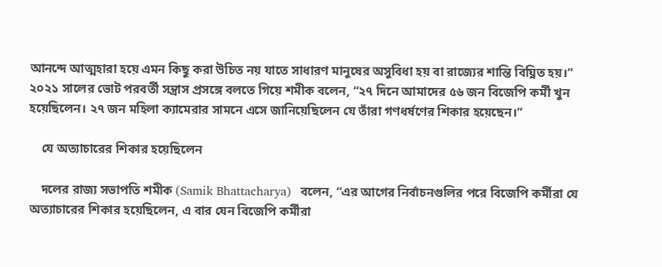আনন্দে আত্মহারা হয়ে এমন কিছু করা উচিত নয় যাতে সাধারণ মানুষের অসুবিধা হয় বা রাজ্যের শান্তি বিঘ্নিত হয়।” ২০২১ সালের ভোট পরবর্তী সন্ত্রাস প্রসঙ্গে বলতে গিয়ে শমীক বলেন, “২৭ দিনে আমাদের ৫৬ জন বিজেপি কর্মী খুন হয়েছিলেন। ২৭ জন মহিলা ক‍্যামেরার সামনে এসে জানিয়েছিলেন যে তাঁরা গণধর্ষণের শিকার হয়েছেন।”

    যে অত‍্যাচারের শিকার হয়েছিলেন

    দলের রাজ্য সভাপতি শমীক (Samik Bhattacharya)  বলেন, “এর আগের নির্বাচনগুলির পরে বিজেপি কর্মীরা যে অত‍্যাচারের শিকার হয়েছিলেন, এ বার যেন বিজেপি কর্মীরা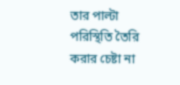তার পাল্টা পরিস্থিতি তৈরি করার চেষ্টা না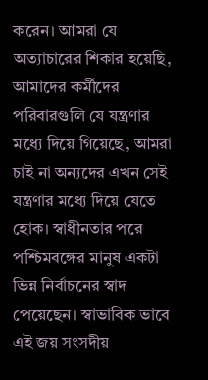করেন। আমরা যে অত‍্যাচারের শিকার হয়েছি, আমাদের কর্মীদের পরিবারগুলি যে যন্ত্রণার মধ্যে দিয়ে গিয়েছে, আমরা চাই না অন্যদের এখন সেই যন্ত্রণার মধ্যে দিয়ে যেতে হোক। স্বাধীনতার পরে পশ্চিমবঙ্গের মানুষ একটা ভিন্ন নির্বাচনের স্বাদ পেয়েছেন। স্বাভাবিক ভাবে এই জয় সংসদীয়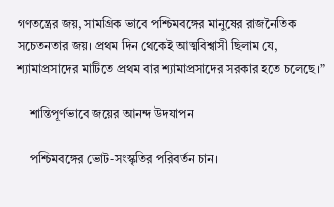গণতন্ত্রের জয়, সামগ্রিক ভাবে পশ্চিমবঙ্গের মানুষের রাজনৈতিক সচেতনতার জয়। প্রথম দিন থেকেই আত্মবিশ্বাসী ছিলাম যে, শ্যামাপ্রসাদের মাটিতে প্রথম বার শ্যামাপ্রসাদের সরকার হতে চলেছে।”

    শান্তিপূর্ণভাবে জয়ের আনন্দ উদযাপন

    পশ্চিমবঙ্গের ভোট-সংস্কৃতির পরিবর্তন চান।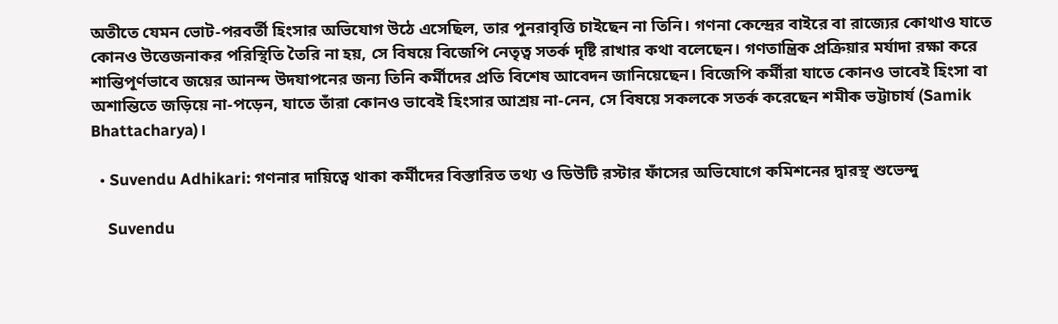অতীতে যেমন ভোট-পরবর্তী হিংসার অভিযোগ উঠে এসেছিল, তার পুনরাবৃত্তি চাইছেন না তিনি। গণনা কেন্দ্রের বাইরে বা রাজ্যের কোথাও যাতে কোনও উত্তেজনাকর পরিস্থিতি তৈরি না হয়, সে বিষয়ে বিজেপি নেতৃত্ব সতর্ক দৃষ্টি রাখার কথা বলেছেন। গণতান্ত্রিক প্রক্রিয়ার মর্যাদা রক্ষা করে শান্তিপূর্ণভাবে জয়ের আনন্দ উদযাপনের জন্য তিনি কর্মীদের প্রতি বিশেষ আবেদন জানিয়েছেন। বিজেপি কর্মীরা যাতে কোনও ভাবেই হিংসা বা অশান্তিতে জড়িয়ে না-পড়েন, যাতে তাঁরা কোনও ভাবেই হিংসার আশ্রয় না-নেন, সে বিষয়ে সকলকে সতর্ক করেছেন শমীক ভট্টাচার্য (Samik Bhattacharya)।

  • Suvendu Adhikari: গণনার দায়িত্বে থাকা কর্মীদের বিস্তারিত তথ্য ও ডিউটি রস্টার ফাঁসের অভিযোগে কমিশনের দ্বারস্থ শুভেন্দু

    Suvendu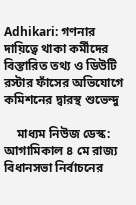Adhikari: গণনার দায়িত্বে থাকা কর্মীদের বিস্তারিত তথ্য ও ডিউটি রস্টার ফাঁসের অভিযোগে কমিশনের দ্বারস্থ শুভেন্দু

    মাধ্যম নিউজ ডেস্ক: আগামিকাল ৪ মে রাজ্য বিধানসভা নির্বাচনের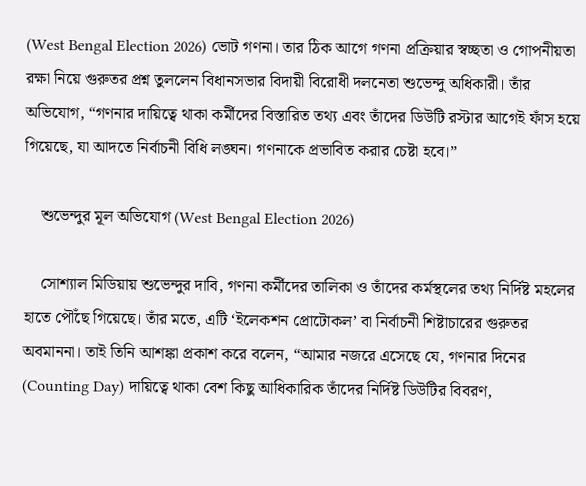(West Bengal Election 2026) ভোট গণনা। তার ঠিক আগে গণনা প্রক্রিয়ার স্বচ্ছতা ও গোপনীয়তা রক্ষা নিয়ে গুরুতর প্রশ্ন তুললেন বিধানসভার বিদায়ী বিরোধী দলনেতা শুভেন্দু অধিকারী। তাঁর অভিযোগ, “গণনার দায়িত্বে থাকা কর্মীদের বিস্তারিত তথ্য এবং তাঁদের ডিউটি রস্টার আগেই ফাঁস হয়ে গিয়েছে, যা আদতে নির্বাচনী বিধি লঙ্ঘন। গণনাকে প্রভাবিত করার চেষ্টা হবে।”

    শুভেন্দুর মূল অভিযোগ (West Bengal Election 2026)

    সোশ্যাল মিডিয়ায় শুভেন্দুর দাবি, গণনা কর্মীদের তালিকা ও তাঁদের কর্মস্থলের তথ্য নির্দিষ্ট মহলের হাতে পৌঁছে গিয়েছে। তাঁর মতে, এটি ‘ইলেকশন প্রোটোকল’ বা নির্বাচনী শিষ্টাচারের গুরুতর অবমাননা। তাই তিনি আশঙ্কা প্রকাশ করে বলেন, “আমার নজরে এসেছে যে, গণনার দিনের (Counting Day) দায়িত্বে থাকা বেশ কিছু আধিকারিক তাঁদের নির্দিষ্ট ডিউটির বিবরণ,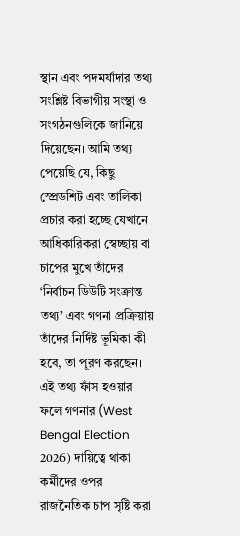স্থান এবং পদমর্যাদার তথ্য সংশ্লিষ্ট বিভাগীয় সংস্থা ও সংগঠনগুলিকে জানিয়ে দিয়েছেন। আমি তথ্য পেয়েছি যে, কিছু স্প্রেডশিট এবং তালিকা প্রচার করা হচ্ছে যেখানে আধিকারিকরা স্বেচ্ছায় বা চাপের মুখে তাঁদের ‘নির্বাচন ডিউটি সংক্রান্ত তথ্য’ এবং গণনা প্রক্রিয়ায় তাঁদের নির্দিষ্ট ভূমিকা কী হবে, তা পূরণ করছেন। এই তথ্য ফাঁস হওয়ার ফলে গণনার (West Bengal Election 2026) দায়িত্বে থাকা কর্মীদের ওপর রাজনৈতিক চাপ সৃষ্টি করা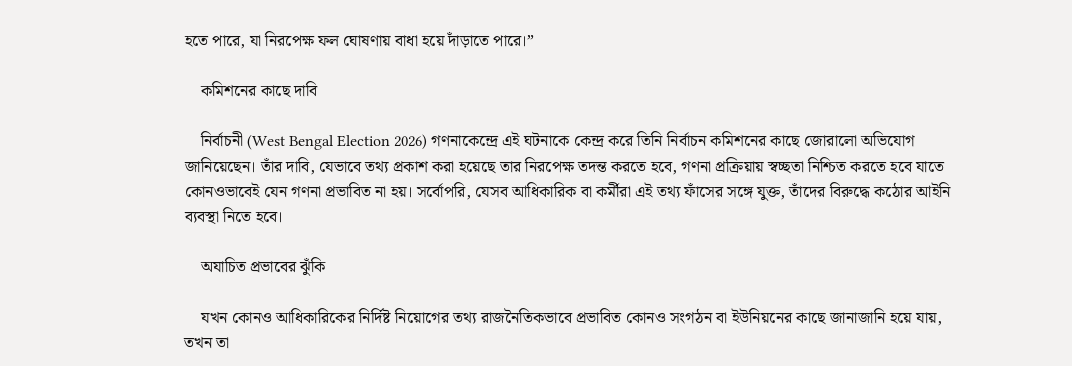হতে পারে, যা নিরপেক্ষ ফল ঘোষণায় বাধা হয়ে দাঁড়াতে পারে।”

    কমিশনের কাছে দাবি

    নির্বাচনী (West Bengal Election 2026) গণনাকেন্দ্রে এই ঘটনাকে কেন্দ্র করে তিনি নির্বাচন কমিশনের কাছে জোরালো অভিযোগ জানিয়েছেন। তাঁর দাবি, যেভাবে তথ্য প্রকাশ করা হয়েছে তার নিরপেক্ষ তদন্ত করতে হবে, গণনা প্রক্রিয়ায় স্বচ্ছতা নিশ্চিত করতে হবে যাতে কোনওভাবেই যেন গণনা প্রভাবিত না হয়। সর্বোপরি, যেসব আধিকারিক বা কর্মীরা এই তথ্য ফাঁসের সঙ্গে যুক্ত, তাঁদের বিরুদ্ধে কঠোর আইনি ব্যবস্থা নিতে হবে।

    অযাচিত প্রভাবের ঝুঁকি

    যখন কোনও আধিকারিকের নির্দিষ্ট নিয়োগের তথ্য রাজনৈতিকভাবে প্রভাবিত কোনও সংগঠন বা ইউনিয়নের কাছে জানাজানি হয়ে যায়, তখন তা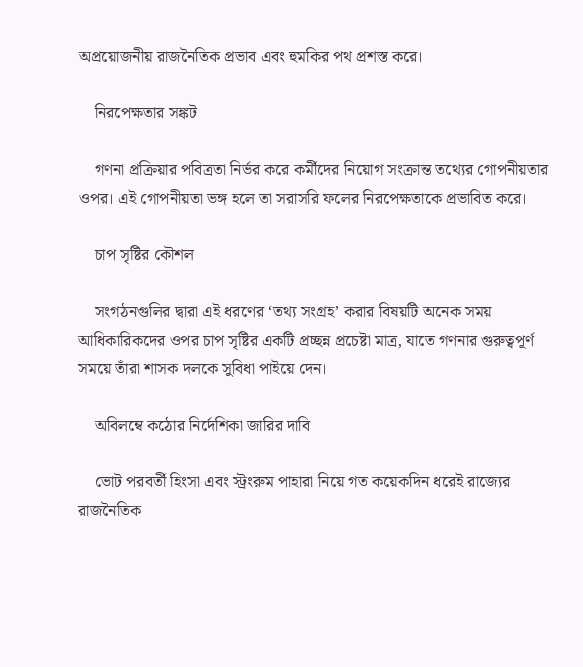অপ্রয়োজনীয় রাজনৈতিক প্রভাব এবং হুমকির পথ প্রশস্ত করে।

    নিরপেক্ষতার সঙ্কট

    গণনা প্রক্রিয়ার পবিত্রতা নির্ভর করে কর্মীদের নিয়োগ সংক্রান্ত তথ্যের গোপনীয়তার ওপর। এই গোপনীয়তা ভঙ্গ হলে তা সরাসরি ফলের নিরপেক্ষতাকে প্রভাবিত করে।

    চাপ সৃষ্টির কৌশল

    সংগঠনগুলির দ্বারা এই ধরণের ‘তথ্য সংগ্রহ’ করার বিষয়টি অনেক সময় আধিকারিকদের ওপর চাপ সৃষ্টির একটি প্রচ্ছন্ন প্রচেষ্টা মাত্র, যাতে গণনার গুরুত্বপূর্ণ সময়ে তাঁরা শাসক দলকে সুবিধা পাইয়ে দেন।

    অবিলম্বে কঠোর নির্দেশিকা জারির দাবি

    ভোট পরবর্তী হিংসা এবং স্ট্রংরুম পাহারা নিয়ে গত কয়েকদিন ধরেই রাজ্যের রাজনৈতিক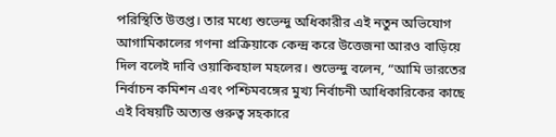পরিস্থিতি উত্তপ্ত। তার মধ্যে শুভেন্দু অধিকারীর এই নতুন অভিযোগ আগামিকালের গণনা প্রক্রিয়াকে কেন্দ্র করে উত্তেজনা আরও বাড়িয়ে দিল বলেই দাবি ওয়াকিবহাল মহলের। শুভেন্দু বলেন, “আমি ভারতের নির্বাচন কমিশন এবং পশ্চিমবঙ্গের মুখ্য নির্বাচনী আধিকারিকের কাছে এই বিষয়টি অত্যন্ত গুরুত্ব সহকারে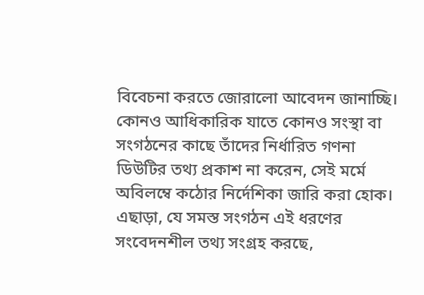বিবেচনা করতে জোরালো আবেদন জানাচ্ছি। কোনও আধিকারিক যাতে কোনও সংস্থা বা সংগঠনের কাছে তাঁদের নির্ধারিত গণনা ডিউটির তথ্য প্রকাশ না করেন, সেই মর্মে অবিলম্বে কঠোর নির্দেশিকা জারি করা হোক। এছাড়া, যে সমস্ত সংগঠন এই ধরণের সংবেদনশীল তথ্য সংগ্রহ করছে,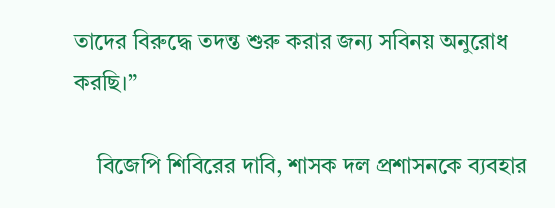তাদের বিরুদ্ধে তদন্ত শুরু করার জন্য সবিনয় অনুরোধ করছি।”

    বিজেপি শিবিরের দাবি, শাসক দল প্রশাসনকে ব্যবহার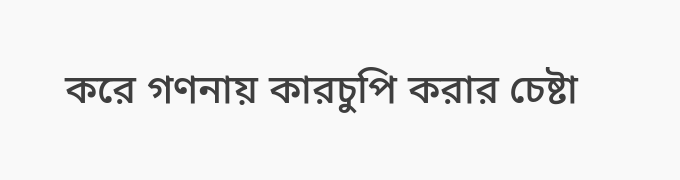করে গণনায় কারচুপি করার চেষ্টা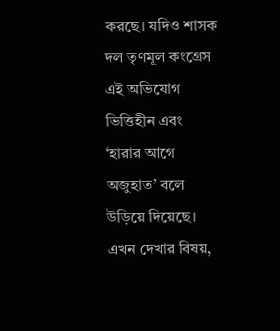করছে। যদিও শাসক দল তৃণমূল কংগ্রেস এই অভিযোগ ভিত্তিহীন এবং ‘হারার আগে অজুহাত’ বলে উড়িয়ে দিয়েছে। এখন দেখার বিষয়,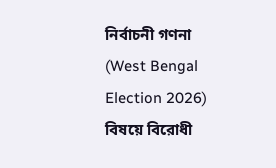নির্বাচনী গণনা (West Bengal Election 2026) বিষয়ে বিরোধী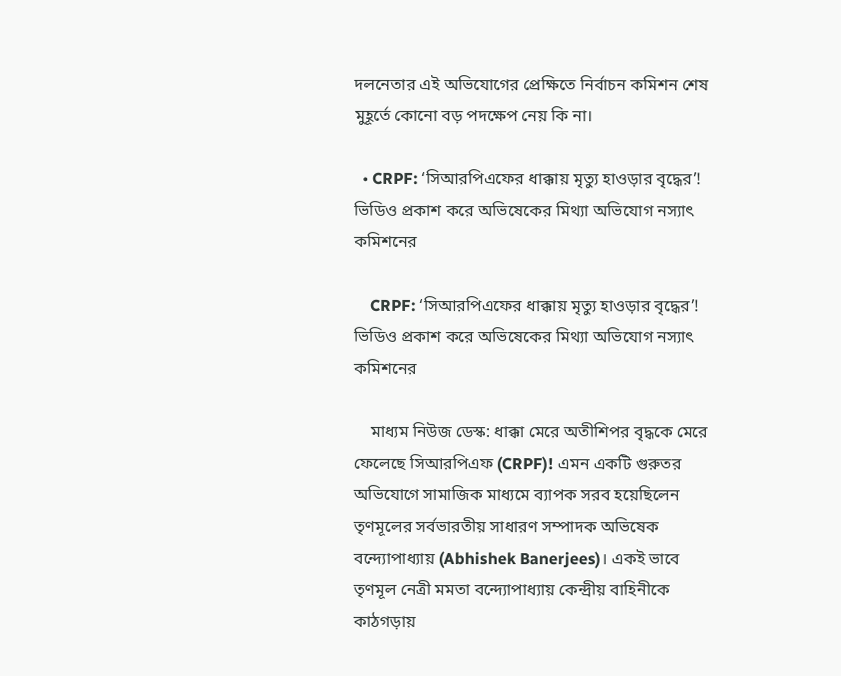দলনেতার এই অভিযোগের প্রেক্ষিতে নির্বাচন কমিশন শেষ মুহূর্তে কোনো বড় পদক্ষেপ নেয় কি না।

  • CRPF: ‘সিআরপিএফের ধাক্কায় মৃত্যু হাওড়ার বৃদ্ধের’! ভিডিও প্রকাশ করে অভিষেকের মিথ্যা অভিযোগ নস্যাৎ কমিশনের

    CRPF: ‘সিআরপিএফের ধাক্কায় মৃত্যু হাওড়ার বৃদ্ধের’! ভিডিও প্রকাশ করে অভিষেকের মিথ্যা অভিযোগ নস্যাৎ কমিশনের

    মাধ্যম নিউজ ডেস্ক: ধাক্কা মেরে অতীশিপর বৃদ্ধকে মেরে ফেলেছে সিআরপিএফ (CRPF)! এমন একটি গুরুতর অভিযোগে সামাজিক মাধ্যমে ব্যাপক সরব হয়েছিলেন তৃণমূলের সর্বভারতীয় সাধারণ সম্পাদক অভিষেক বন্দ্যোপাধ্যায় (Abhishek Banerjees)। একই ভাবে তৃণমূল নেত্রী মমতা বন্দ্যোপাধ্যায় কেন্দ্রীয় বাহিনীকে কাঠগড়ায়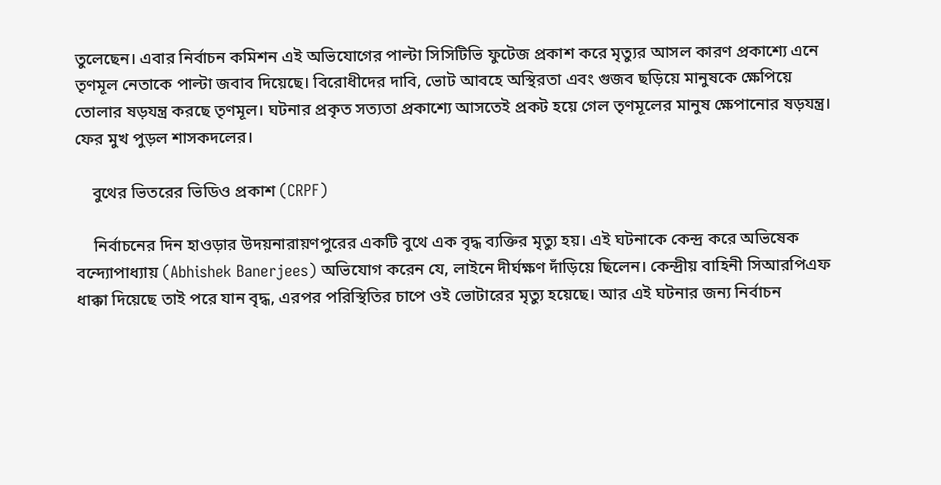তুলেছেন। এবার নির্বাচন কমিশন এই অভিযোগের পাল্টা সিসিটিভি ফুটেজ প্রকাশ করে মৃত্যুর আসল কারণ প্রকাশ্যে এনে তৃণমূল নেতাকে পাল্টা জবাব দিয়েছে। বিরোধীদের দাবি, ভোট আবহে অস্থিরতা এবং গুজব ছড়িয়ে মানুষকে ক্ষেপিয়ে তোলার ষড়যন্ত্র করছে তৃণমূল। ঘটনার প্রকৃত সত্যতা প্রকাশ্যে আসতেই প্রকট হয়ে গেল তৃণমূলের মানুষ ক্ষেপানোর ষড়যন্ত্র। ফের মুখ পুড়ল শাসকদলের।

    বুথের ভিতরের ভিডিও প্রকাশ (CRPF)

    নির্বাচনের দিন হাওড়ার উদয়নারায়ণপুরের একটি বুথে এক বৃদ্ধ ব্যক্তির মৃত্যু হয়। এই ঘটনাকে কেন্দ্র করে অভিষেক বন্দ্যোপাধ্যায় (Abhishek Banerjees) অভিযোগ করেন যে, লাইনে দীর্ঘক্ষণ দাঁড়িয়ে ছিলেন। কেন্দ্রীয় বাহিনী সিআরপিএফ ধাক্কা দিয়েছে তাই পরে যান বৃদ্ধ, এরপর পরিস্থিতির চাপে ওই ভোটারের মৃত্যু হয়েছে। আর এই ঘটনার জন্য নির্বাচন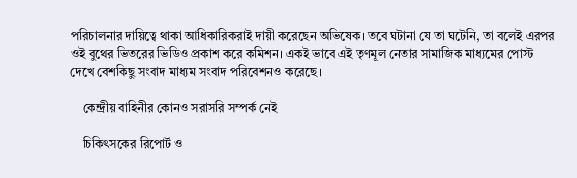পরিচালনার দায়িত্বে থাকা আধিকারিকরাই দায়ী করেছেন অভিষেক। তবে ঘটানা যে তা ঘটেনি, তা বলেই এরপর ওই বুথের ভিতরের ভিডিও প্রকাশ করে কমিশন। একই ভাবে এই তৃণমূল নেতার সামাজিক মাধ্যমের পোস্ট দেখে বেশকিছু সংবাদ মাধ্যম সংবাদ পরিবেশনও করেছে।

    কেন্দ্রীয় বাহিনীর কোনও সরাসরি সম্পর্ক নেই

    চিকিৎসকের রিপোর্ট ও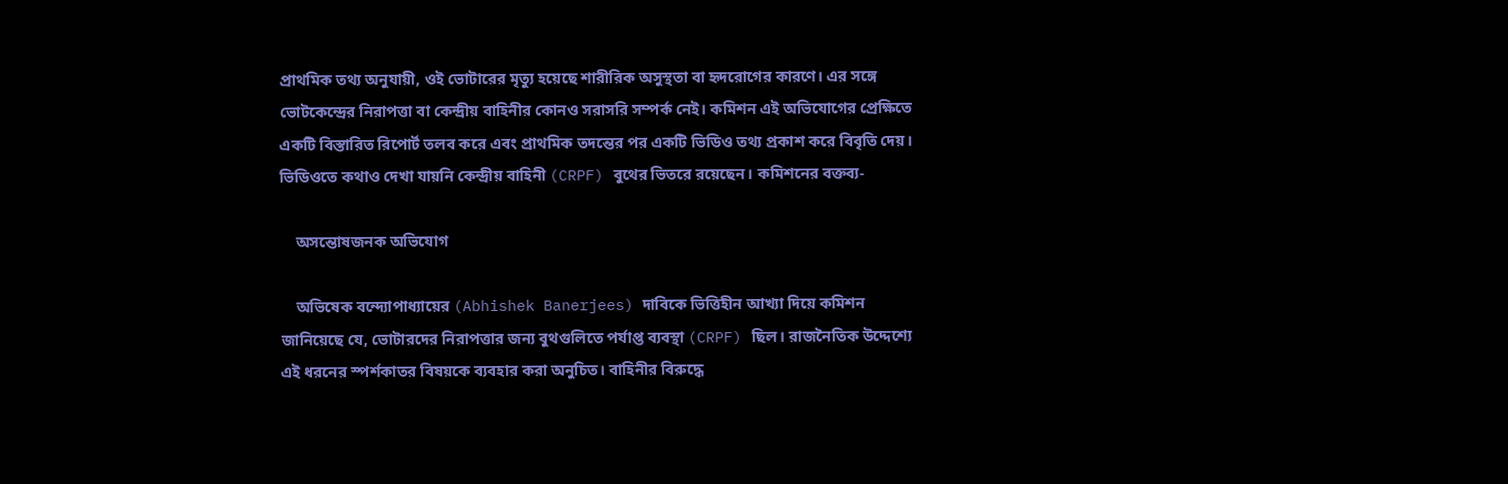প্রাথমিক তথ্য অনুযায়ী, ওই ভোটারের মৃত্যু হয়েছে শারীরিক অসুস্থতা বা হৃদরোগের কারণে। এর সঙ্গে ভোটকেন্দ্রের নিরাপত্তা বা কেন্দ্রীয় বাহিনীর কোনও সরাসরি সম্পর্ক নেই। কমিশন এই অভিযোগের প্রেক্ষিতে একটি বিস্তারিত রিপোর্ট তলব করে এবং প্রাথমিক তদন্তের পর একটি ভিডিও তথ্য প্রকাশ করে বিবৃতি দেয়। ভিডিওতে কথাও দেখা যায়নি কেন্দ্রীয় বাহিনী (CRPF) বুথের ভিতরে রয়েছেন। কমিশনের বক্তব্য-

    অসন্তোষজনক অভিযোগ

    অভিষেক বন্দ্যোপাধ্যায়ের (Abhishek Banerjees) দাবিকে ভিত্তিহীন আখ্যা দিয়ে কমিশন জানিয়েছে যে, ভোটারদের নিরাপত্তার জন্য বুথগুলিতে পর্যাপ্ত ব্যবস্থা (CRPF) ছিল। রাজনৈতিক উদ্দেশ্যে এই ধরনের স্পর্শকাতর বিষয়কে ব্যবহার করা অনুচিত। বাহিনীর বিরুদ্ধে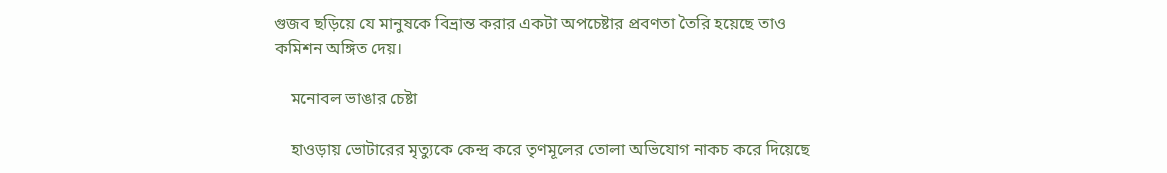গুজব ছড়িয়ে যে মানুষকে বিভ্রান্ত করার একটা অপচেষ্টার প্রবণতা তৈরি হয়েছে তাও কমিশন অঙ্গিত দেয়।

    মনোবল ভাঙার চেষ্টা

    হাওড়ায় ভোটারের মৃত্যুকে কেন্দ্র করে তৃণমূলের তোলা অভিযোগ নাকচ করে দিয়েছে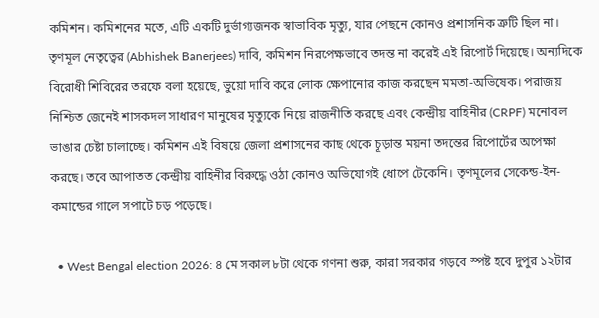কমিশন। কমিশনের মতে, এটি একটি দুর্ভাগ্যজনক স্বাভাবিক মৃত্যু, যার পেছনে কোনও প্রশাসনিক ত্রুটি ছিল না। তৃণমূল নেতৃত্বের (Abhishek Banerjees) দাবি, কমিশন নিরপেক্ষভাবে তদন্ত না করেই এই রিপোর্ট দিয়েছে। অন্যদিকে বিরোধী শিবিরের তরফে বলা হয়েছে, ভুয়ো দাবি করে লোক ক্ষেপানোর কাজ করছেন মমতা-অভিষেক। পরাজয় নিশ্চিত জেনেই শাসকদল সাধারণ মানুষের মৃত্যুকে নিয়ে রাজনীতি করছে এবং কেন্দ্রীয় বাহিনীর (CRPF) মনোবল ভাঙার চেষ্টা চালাচ্ছে। কমিশন এই বিষয়ে জেলা প্রশাসনের কাছ থেকে চূড়ান্ত ময়না তদন্তের রিপোর্টের অপেক্ষা করছে। তবে আপাতত কেন্দ্রীয় বাহিনীর বিরুদ্ধে ওঠা কোনও অভিযোগই ধোপে টেকেনি। তৃণমূলের সেকেন্ড-ইন-কমান্ডের গালে সপাটে চড় পড়েছে।

  • West Bengal election 2026: ৪ মে সকাল ৮টা থেকে গণনা শুরু, কারা সরকার গড়বে স্পষ্ট হবে দুপুর ১২টার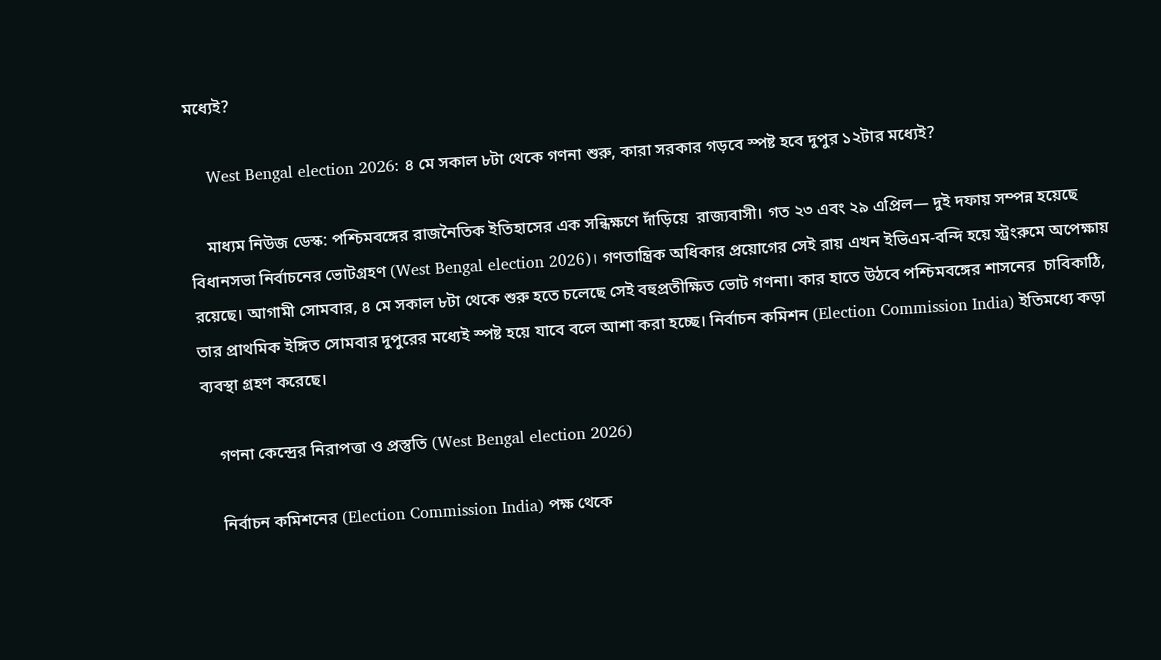মধ্যেই?

    West Bengal election 2026: ৪ মে সকাল ৮টা থেকে গণনা শুরু, কারা সরকার গড়বে স্পষ্ট হবে দুপুর ১২টার মধ্যেই?

    মাধ্যম নিউজ ডেস্ক: পশ্চিমবঙ্গের রাজনৈতিক ইতিহাসের এক সন্ধিক্ষণে দাঁড়িয়ে  রাজ্যবাসী। গত ২৩ এবং ২৯ এপ্রিল— দুই দফায় সম্পন্ন হয়েছে বিধানসভা নির্বাচনের ভোটগ্রহণ (West Bengal election 2026)। গণতান্ত্রিক অধিকার প্রয়োগের সেই রায় এখন ইভিএম-বন্দি হয়ে স্ট্রংরুমে অপেক্ষায় রয়েছে। আগামী সোমবার, ৪ মে সকাল ৮টা থেকে শুরু হতে চলেছে সেই বহুপ্রতীক্ষিত ভোট গণনা। কার হাতে উঠবে পশ্চিমবঙ্গের শাসনের  চাবিকাঠি, তার প্রাথমিক ইঙ্গিত সোমবার দুপুরের মধ্যেই স্পষ্ট হয়ে যাবে বলে আশা করা হচ্ছে। নির্বাচন কমিশন (Election Commission India) ইতিমধ্যে কড়া ব্যবস্থা গ্রহণ করেছে।

    গণনা কেন্দ্রের নিরাপত্তা ও প্রস্তুতি (West Bengal election 2026)

    নির্বাচন কমিশনের (Election Commission India) পক্ষ থেকে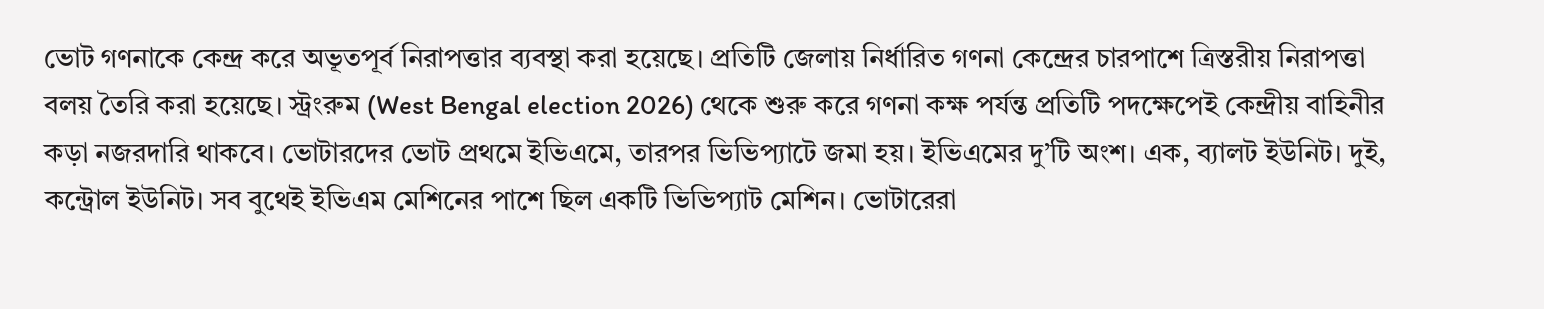ভোট গণনাকে কেন্দ্র করে অভূতপূর্ব নিরাপত্তার ব্যবস্থা করা হয়েছে। প্রতিটি জেলায় নির্ধারিত গণনা কেন্দ্রের চারপাশে ত্রিস্তরীয় নিরাপত্তা বলয় তৈরি করা হয়েছে। স্ট্রংরুম (West Bengal election 2026) থেকে শুরু করে গণনা কক্ষ পর্যন্ত প্রতিটি পদক্ষেপেই কেন্দ্রীয় বাহিনীর কড়া নজরদারি থাকবে। ভোটারদের ভোট প্রথমে ইভিএমে, তারপর ভিভিপ্যাটে জমা হয়। ইভিএমের দু’টি অংশ। এক, ব্যালট ইউনিট। দুই, কন্ট্রোল ইউনিট। সব বুথেই ইভিএম মেশিনের পাশে ছিল একটি ভিভিপ্যাট মেশিন। ভোটারেরা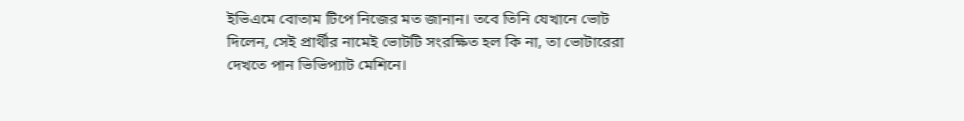ইভিএমে বোতাম টিপে নিজের মত জানান। তবে তিনি যেখানে ভোট দিলেন, সেই প্রার্থীর নামেই ভোটটি সংরক্ষিত হল কি না, তা ভোটারেরা দেখতে পান ভিভিপ্যাট মেশিনে।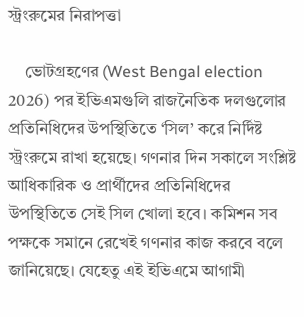স্ট্রংরুমের নিরাপত্তা

    ভোটগ্রহণের (West Bengal election 2026) পর ইভিএমগুলি রাজনৈতিক দলগুলোর প্রতিনিধিদের উপস্থিতিতে ‘সিল’ করে নির্দিষ্ট স্ট্রংরুমে রাখা হয়েছে। গণনার দিন সকালে সংশ্লিষ্ট আধিকারিক ও প্রার্থীদের প্রতিনিধিদের উপস্থিতিতে সেই সিল খোলা হবে। কমিশন সব পক্ষকে সমানে রেখেই গণনার কাজ করবে বলে জানিয়েছে। যেহেতু এই ইভিএমে আগামী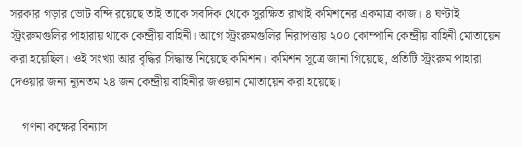সরকার গড়ার ভোট বন্দি রয়েছে তাই তাকে সবদিক থেকে সুরক্ষিত রাখাই কমিশনের একমাত্র কাজ। ৪ ঘণ্টাই স্ট্রংরুমগুলির পাহারায় থাকে কেন্দ্রীয় বাহিনী। আগে স্ট্রংরুমগুলির নিরাপত্তায় ২০০ কোম্পানি কেন্দ্রীয় বাহিনী মোতায়েন করা হয়েছিল। ওই সংখ্যা আর বৃদ্ধির সিদ্ধান্ত নিয়েছে কমিশন। কমিশন সূত্রে জানা গিয়েছে, প্রতিটি স্ট্রংরুম পাহারা দেওয়ার জন্য ন্যূনতম ২৪ জন কেন্দ্রীয় বাহিনীর জওয়ান মোতায়েন করা হয়েছে।

    গণনা কক্ষের বিন্যাস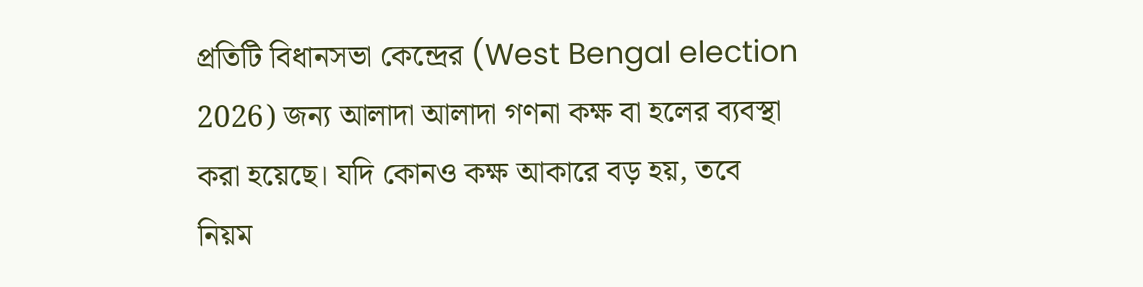প্রতিটি বিধানসভা কেন্দ্রের (West Bengal election 2026) জন্য আলাদা আলাদা গণনা কক্ষ বা হলের ব্যবস্থা করা হয়েছে। যদি কোনও কক্ষ আকারে বড় হয়, তবে নিয়ম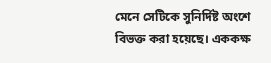মেনে সেটিকে সুনির্দিষ্ট অংশে বিভক্ত করা হয়েছে। এককক্ষ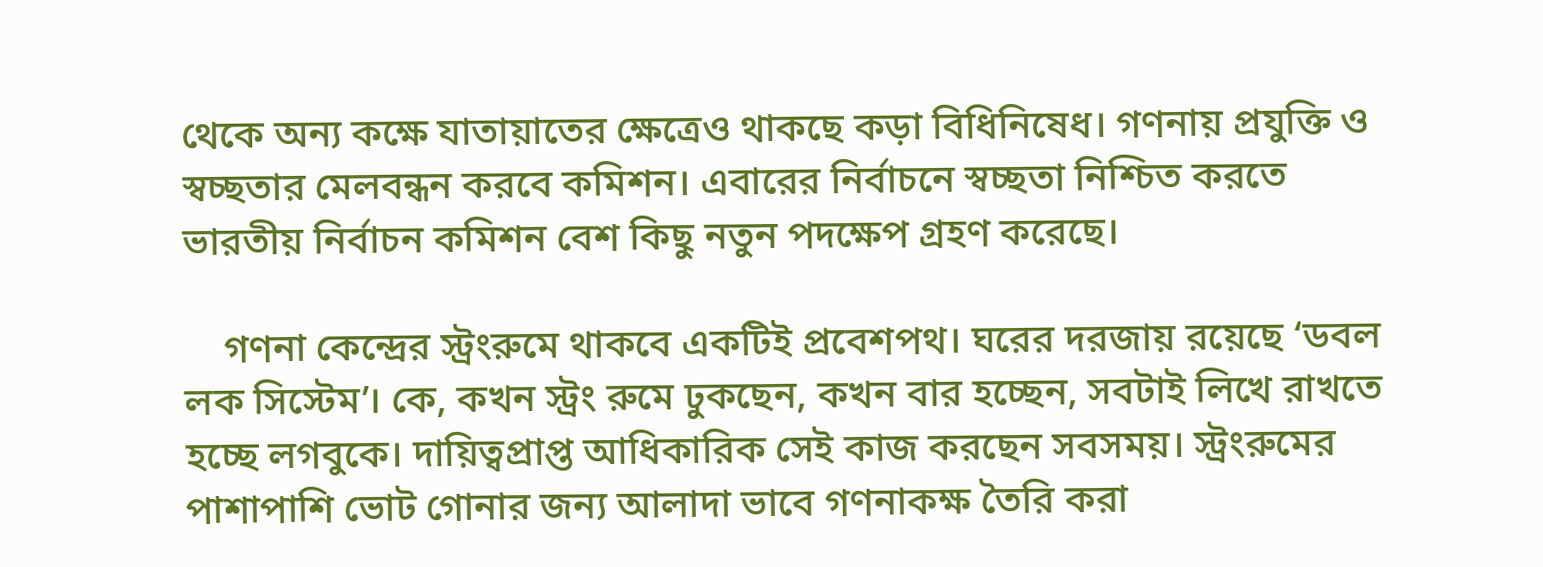থেকে অন্য কক্ষে যাতায়াতের ক্ষেত্রেও থাকছে কড়া বিধিনিষেধ। গণনায় প্রযুক্তি ও স্বচ্ছতার মেলবন্ধন করবে কমিশন। এবারের নির্বাচনে স্বচ্ছতা নিশ্চিত করতে ভারতীয় নির্বাচন কমিশন বেশ কিছু নতুন পদক্ষেপ গ্রহণ করেছে।

    গণনা কেন্দ্রের স্ট্রংরুমে থাকবে একটিই প্রবেশপথ। ঘরের দরজায় রয়েছে ‘ডবল লক সিস্টেম’। কে, কখন স্ট্রং রুমে ঢুকছেন, কখন বার হচ্ছেন, সবটাই লিখে রাখতে হচ্ছে লগবুকে। দায়িত্বপ্রাপ্ত আধিকারিক সেই কাজ করছেন সবসময়। স্ট্রংরুমের পাশাপাশি ভোট গোনার জন্য আলাদা ভাবে গণনাকক্ষ তৈরি করা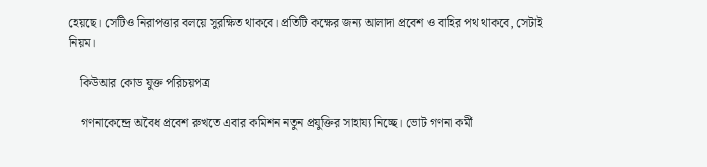হেয়ছে। সেটিও নিরাপত্তার বলয়ে সুরক্ষিত থাকবে। প্রতিটি কক্ষের জন্য আলাদা প্রবেশ ও বাহির পথ থাকবে, সেটাই নিয়ম।

    কিউআর কোড যুক্ত পরিচয়পত্র

    গণনাকেন্দ্রে অবৈধ প্রবেশ রুখতে এবার কমিশন নতুন প্রযুক্তির সাহায্য নিচ্ছে। ভোট গণনা কর্মী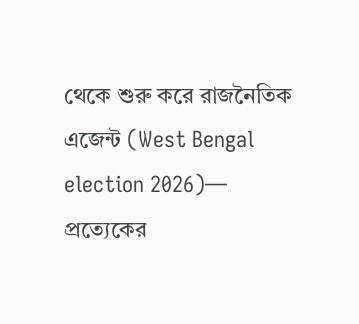থেকে শুরু করে রাজনৈতিক এজেন্ট (West Bengal election 2026)— প্রত্যেকের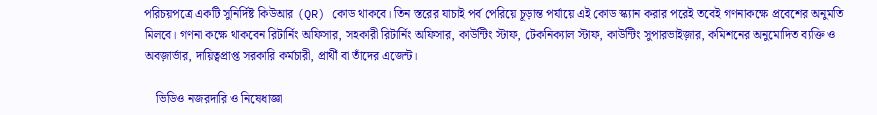পরিচয়পত্রে একটি সুনির্দিষ্ট কিউআর (QR) কোড থাকবে। তিন স্তরের যাচাই পর্ব পেরিয়ে চূড়ান্ত পর্যায়ে এই কোড স্ক্যান করার পরেই তবেই গণনাকক্ষে প্রবেশের অনুমতি মিলবে। গণনা কক্ষে থাকবেন রিটার্নিং অফিসার, সহকারী রিটার্নিং অফিসার, কাউন্টিং স্টাফ, টেকনিক্যাল স্টাফ, কাউন্টিং সুপারভাইজ়ার, কমিশনের অনুমোদিত ব্যক্তি ও অবজ়ার্ভার, দায়িত্বপ্রাপ্ত সরকারি কর্মচারী, প্রার্থী বা তাঁদের এজেন্ট।

    ভিডিও নজরদারি ও নিষেধাজ্ঞা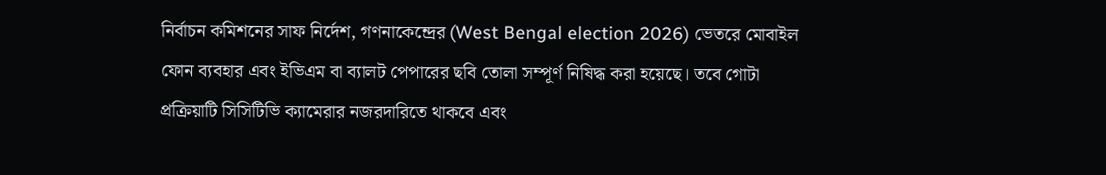নির্বাচন কমিশনের সাফ নির্দেশ, গণনাকেন্দ্রের (West Bengal election 2026) ভেতরে মোবাইল ফোন ব্যবহার এবং ইভিএম বা ব্যালট পেপারের ছবি তোলা সম্পূর্ণ নিষিদ্ধ করা হয়েছে। তবে গোটা প্রক্রিয়াটি সিসিটিভি ক্যামেরার নজরদারিতে থাকবে এবং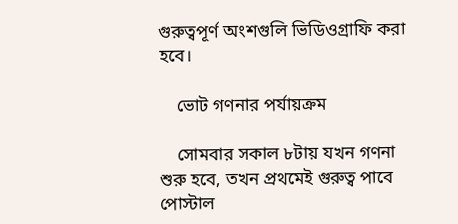গুরুত্বপূর্ণ অংশগুলি ভিডিওগ্রাফি করা হবে।

    ভোট গণনার পর্যায়ক্রম

    সোমবার সকাল ৮টায় যখন গণনা শুরু হবে, তখন প্রথমেই গুরুত্ব পাবে পোস্টাল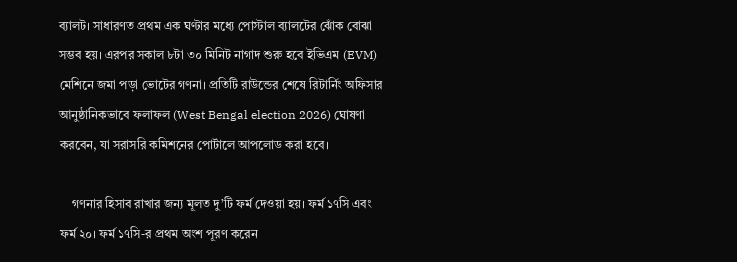ব্যালট। সাধারণত প্রথম এক ঘণ্টার মধ্যে পোস্টাল ব্যালটের ঝোঁক বোঝা সম্ভব হয়। এরপর সকাল ৮টা ৩০ মিনিট নাগাদ শুরু হবে ইভিএম (EVM) মেশিনে জমা পড়া ভোটের গণনা। প্রতিটি রাউন্ডের শেষে রিটার্নিং অফিসার আনুষ্ঠানিকভাবে ফলাফল (West Bengal election 2026) ঘোষণা করবেন, যা সরাসরি কমিশনের পোর্টালে আপলোড করা হবে।

    গণনার হিসাব রাখার জন্য মূলত দু’টি ফর্ম দেওয়া হয়। ফর্ম ১৭সি এবং ফর্ম ২০। ফর্ম ১৭সি-র প্রথম অংশ পূরণ করেন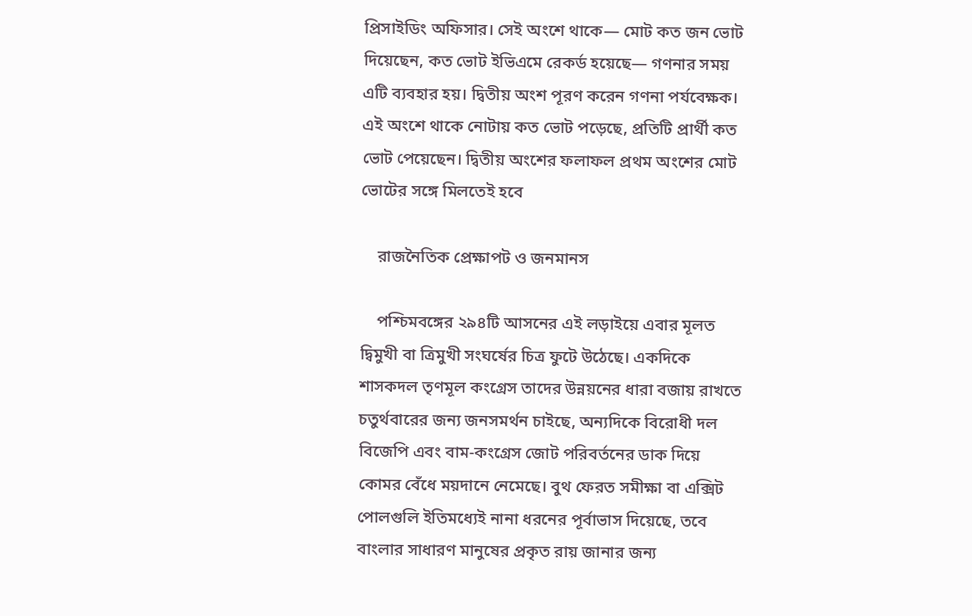প্রিসাইডিং অফিসার। সেই অংশে থাকে— মোট কত জন ভোট দিয়েছেন, কত ভোট ইভিএমে রেকর্ড হয়েছে— গণনার সময় এটি ব্যবহার হয়। দ্বিতীয় অংশ পূরণ করেন গণনা পর্যবেক্ষক। এই অংশে থাকে নোটায় কত ভোট পড়েছে, প্রতিটি প্রার্থী কত ভোট পেয়েছেন। দ্বিতীয় অংশের ফলাফল প্রথম অংশের মোট ভোটের সঙ্গে মিলতেই হবে

    রাজনৈতিক প্রেক্ষাপট ও জনমানস

    পশ্চিমবঙ্গের ২৯৪টি আসনের এই লড়াইয়ে এবার মূলত দ্বিমুখী বা ত্রিমুখী সংঘর্ষের চিত্র ফুটে উঠেছে। একদিকে শাসকদল তৃণমূল কংগ্রেস তাদের উন্নয়নের ধারা বজায় রাখতে চতুর্থবারের জন্য জনসমর্থন চাইছে, অন্যদিকে বিরোধী দল বিজেপি এবং বাম-কংগ্রেস জোট পরিবর্তনের ডাক দিয়ে কোমর বেঁধে ময়দানে নেমেছে। বুথ ফেরত সমীক্ষা বা এক্সিট পোলগুলি ইতিমধ্যেই নানা ধরনের পূর্বাভাস দিয়েছে, তবে বাংলার সাধারণ মানুষের প্রকৃত রায় জানার জন্য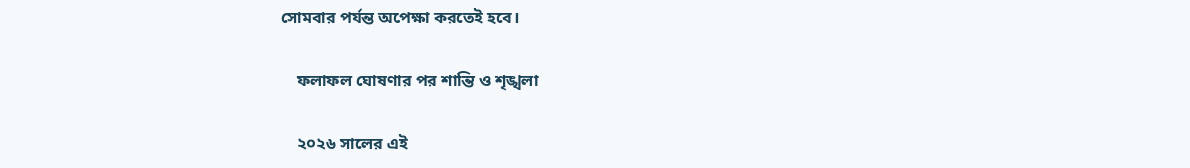সোমবার পর্যন্ত অপেক্ষা করতেই হবে।

    ফলাফল ঘোষণার পর শান্তি ও শৃঙ্খলা

    ২০২৬ সালের এই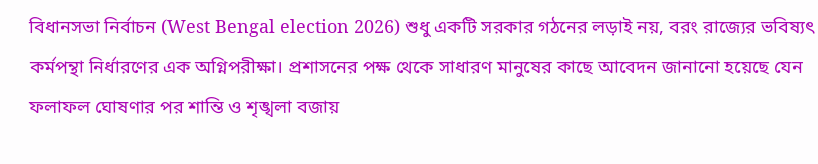বিধানসভা নির্বাচন (West Bengal election 2026) শুধু একটি সরকার গঠনের লড়াই নয়, বরং রাজ্যের ভবিষ্যৎ কর্মপন্থা নির্ধারণের এক অগ্নিপরীক্ষা। প্রশাসনের পক্ষ থেকে সাধারণ মানুষের কাছে আবেদন জানানো হয়েছে যেন ফলাফল ঘোষণার পর শান্তি ও শৃঙ্খলা বজায়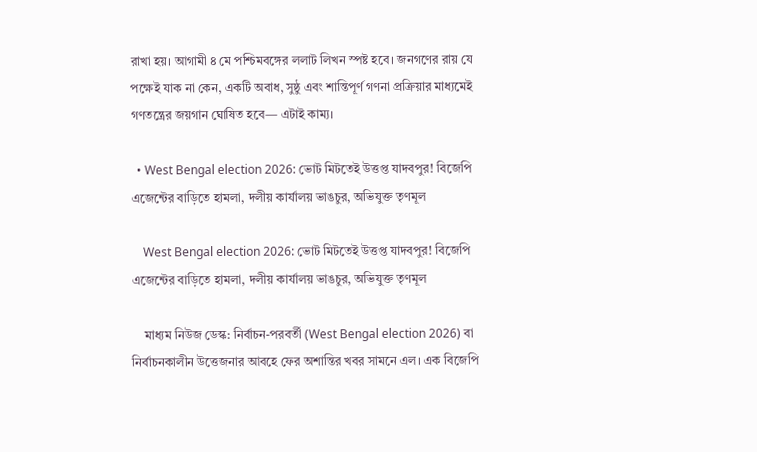রাখা হয়। আগামী ৪ মে পশ্চিমবঙ্গের ললাট লিখন স্পষ্ট হবে। জনগণের রায় যে পক্ষেই যাক না কেন, একটি অবাধ, সুষ্ঠু এবং শান্তিপূর্ণ গণনা প্রক্রিয়ার মাধ্যমেই গণতন্ত্রের জয়গান ঘোষিত হবে— এটাই কাম্য।

  • West Bengal election 2026: ভোট মিটতেই উত্তপ্ত যাদবপুর! বিজেপি এজেন্টের বাড়িতে হামলা, দলীয় কার্যালয় ভাঙচুর, অভিযুক্ত তৃণমূল

    West Bengal election 2026: ভোট মিটতেই উত্তপ্ত যাদবপুর! বিজেপি এজেন্টের বাড়িতে হামলা, দলীয় কার্যালয় ভাঙচুর, অভিযুক্ত তৃণমূল

    মাধ্যম নিউজ ডেস্ক: নির্বাচন-পরবর্তী (West Bengal election 2026) বা নির্বাচনকালীন উত্তেজনার আবহে ফের অশান্তির খবর সামনে এল। এক বিজেপি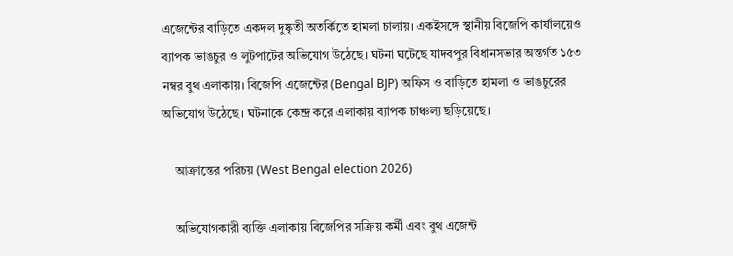এজেন্টের বাড়িতে একদল দুষ্কৃতী অতর্কিতে হামলা চালায়। একইসঙ্গে স্থানীয় বিজেপি কার্যালয়েও ব্যাপক ভাঙচুর ও লুটপাটের অভিযোগ উঠেছে। ঘটনা ঘটেছে যাদবপুর বিধানসভার অন্তর্গত ১৫৩ নম্বর বুথ এলাকায়। বিজেপি এজেন্টের (Bengal BJP) অফিস ও বাড়িতে হামলা ও ভাঙচুরের অভিযোগ উঠেছে। ঘটনাকে কেন্দ্র করে এলাকায় ব্যাপক চাঞ্চল্য ছড়িয়েছে।

    আক্রান্তের পরিচয় (West Bengal election 2026)

    অভিযোগকারী ব্যক্তি এলাকায় বিজেপির সক্রিয় কর্মী এবং বুথ এজেন্ট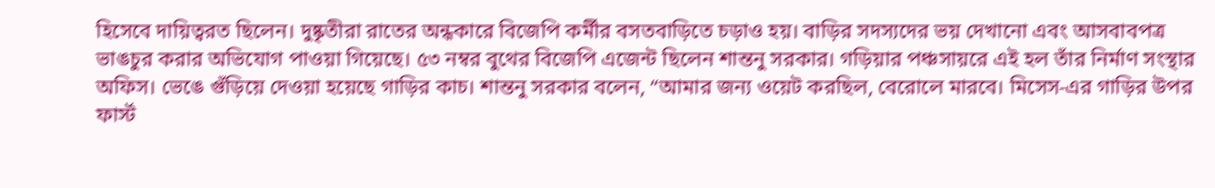হিসেবে দায়িত্বরত ছিলেন। দুষ্কৃতীরা রাতের অন্ধকারে বিজেপি কর্মীর বসতবাড়িতে চড়াও হয়। বাড়ির সদস্যদের ভয় দেখানো এবং আসবাবপত্র ভাঙচুর করার অভিযোগ পাওয়া গিয়েছে। ৫৩ নম্বর বুথের বিজেপি এজেন্ট ছিলেন শান্তনু সরকার। গড়িয়ার পঞ্চসায়রে এই হল তাঁর নির্মাণ সংস্থার অফিস। ভেঙে গুঁড়িয়ে দেওয়া হয়েছে গাড়ির কাচ। শান্তনু সরকার বলেন, “আমার জন্য ওয়েট করছিল, বেরোলে মারবে। মিসেস-এর গাড়ির উপর ফার্স্ট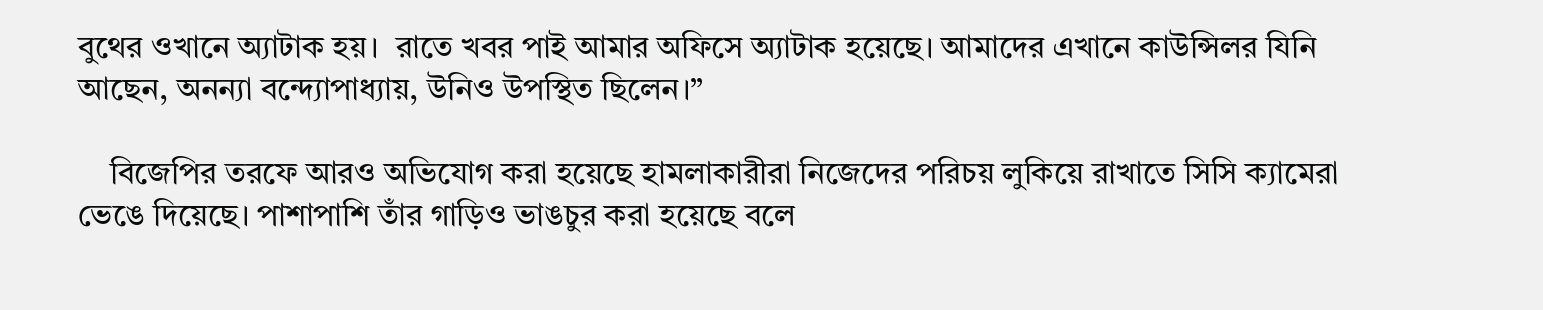বুথের ওখানে অ্যাটাক হয়।  রাতে খবর পাই আমার অফিসে অ্যাটাক হয়েছে। আমাদের এখানে কাউন্সিলর যিনি আছেন, অনন্যা বন্দ্যোপাধ্যায়, উনিও উপস্থিত ছিলেন।”

    বিজেপির তরফে আরও অভিযোগ করা হয়েছে হামলাকারীরা নিজেদের পরিচয় লুকিয়ে রাখাতে সিসি ক্যামেরা ভেঙে দিয়েছে। পাশাপাশি তাঁর গাড়িও ভাঙচুর করা হয়েছে বলে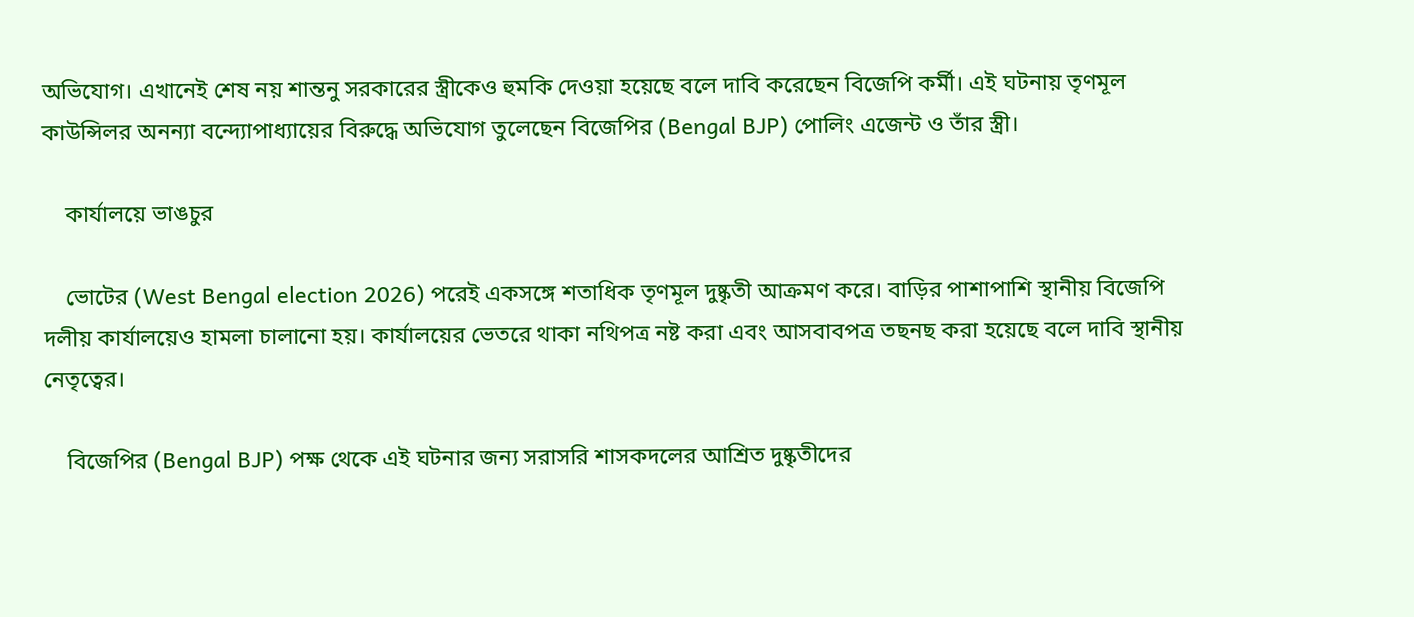অভিযোগ। এখানেই শেষ নয় শান্তনু সরকারের স্ত্রীকেও হুমকি দেওয়া হয়েছে বলে দাবি করেছেন বিজেপি কর্মী। এই ঘটনায় তৃণমূল কাউন্সিলর অনন্যা বন্দ্যোপাধ্যায়ের বিরুদ্ধে অভিযোগ তুলেছেন বিজেপির (Bengal BJP) পোলিং এজেন্ট ও তাঁর স্ত্রী।

    কার্যালয়ে ভাঙচুর

    ভোটের (West Bengal election 2026) পরেই একসঙ্গে শতাধিক তৃণমূল দুষ্কৃতী আক্রমণ করে। বাড়ির পাশাপাশি স্থানীয় বিজেপি দলীয় কার্যালয়েও হামলা চালানো হয়। কার্যালয়ের ভেতরে থাকা নথিপত্র নষ্ট করা এবং আসবাবপত্র তছনছ করা হয়েছে বলে দাবি স্থানীয় নেতৃত্বের।

    বিজেপির (Bengal BJP) পক্ষ থেকে এই ঘটনার জন্য সরাসরি শাসকদলের আশ্রিত দুষ্কৃতীদের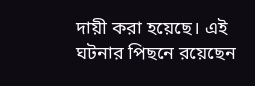দায়ী করা হয়েছে। এই ঘটনার পিছনে রয়েছেন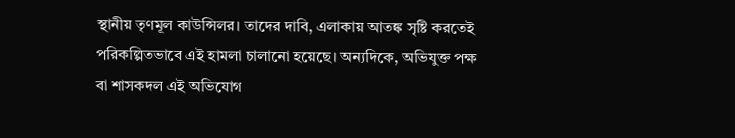স্থানীয় তৃণমূল কাউন্সিলর। তাদের দাবি, এলাকায় আতঙ্ক সৃষ্টি করতেই পরিকল্পিতভাবে এই হামলা চালানো হয়েছে। অন্যদিকে, অভিযুক্ত পক্ষ বা শাসকদল এই অভিযোগ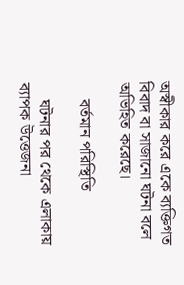অস্বীকার করে একে ব্যক্তিগত বিবাদ বা সাজানো ঘটনা বলে অভিহিত করেছে।

    বর্তমান পরিস্থিতি

    ঘটনার পর থেকে এলাকায় ব্যাপক উত্তেজনা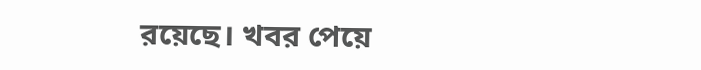রয়েছে। খবর পেয়ে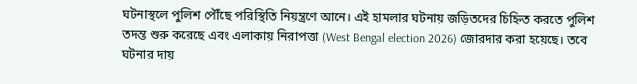ঘটনাস্থলে পুলিশ পৌঁছে পরিস্থিতি নিয়ন্ত্রণে আনে। এই হামলার ঘটনায় জড়িতদের চিহ্নিত করতে পুলিশ তদন্ত শুরু করেছে এবং এলাকায় নিরাপত্তা (West Bengal election 2026) জোরদার করা হয়েছে। তবে ঘটনার দায়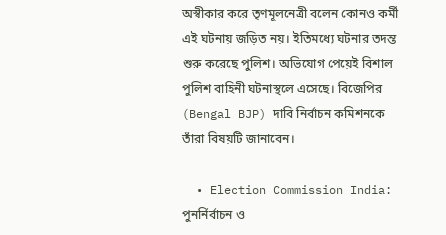অস্বীকার করে তৃণমূলনেত্রী বলেন কোনও কর্মী এই ঘটনায় জড়িত নয়। ইতিমধ্যে ঘটনার তদন্ত শুরু করেছে পুলিশ। অভিযোগ পেয়েই বিশাল পুলিশ বাহিনী ঘটনাস্থলে এসেছে। বিজেপির (Bengal BJP) দাবি নির্বাচন কমিশনকে তাঁরা বিষয়টি জানাবেন।

  • Election Commission India: পুনর্নির্বাচন ও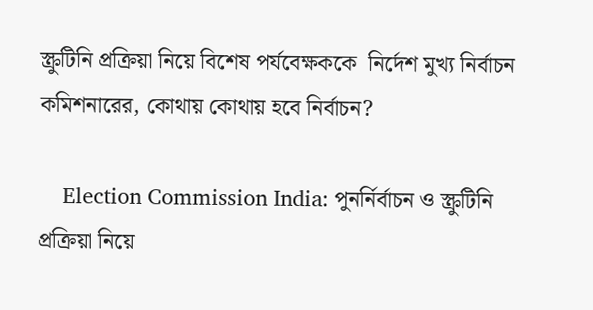স্ক্রুটিনি প্রক্রিয়া নিয়ে বিশেষ পর্যবেক্ষককে  নির্দেশ মুখ্য নির্বাচন কমিশনারের, কোথায় কোথায় হবে নির্বাচন?

    Election Commission India: পুনর্নির্বাচন ও স্ক্রুটিনি প্রক্রিয়া নিয়ে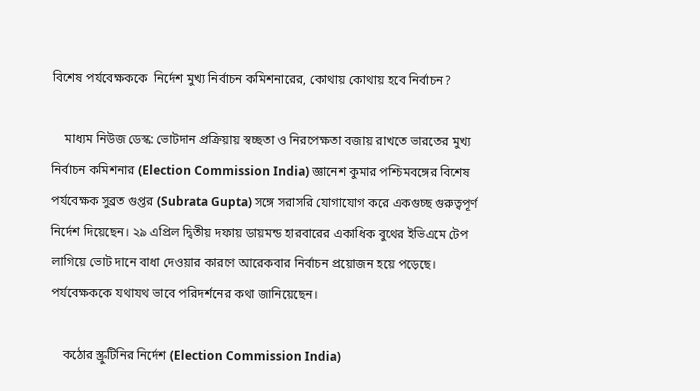বিশেষ পর্যবেক্ষককে  নির্দেশ মুখ্য নির্বাচন কমিশনারের, কোথায় কোথায় হবে নির্বাচন?

    মাধ্যম নিউজ ডেস্ক: ভোটদান প্রক্রিয়ায় স্বচ্ছতা ও নিরপেক্ষতা বজায় রাখতে ভারতের মুখ্য নির্বাচন কমিশনার (Election Commission India) জ্ঞানেশ কুমার পশ্চিমবঙ্গের বিশেষ পর্যবেক্ষক সুব্রত গুপ্তর (Subrata Gupta) সঙ্গে সরাসরি যোগাযোগ করে একগুচ্ছ গুরুত্বপূর্ণ নির্দেশ দিয়েছেন। ২৯ এপ্রিল দ্বিতীয় দফায় ডায়মন্ড হারবারের একাধিক বুথের ইভিএমে টেপ লাগিয়ে ভোট দানে বাধা দেওয়ার কারণে আরেকবার নির্বাচন প্রয়োজন হয়ে পড়েছে। পর্যবেক্ষককে যথাযথ ভাবে পরিদর্শনের কথা জানিয়েছেন।

    কঠোর স্ক্রুটিনির নির্দেশ (Election Commission India)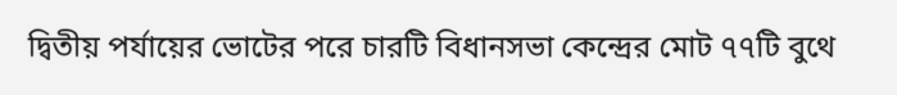দ্বিতীয় পর্যায়ের ভোটের পরে চারটি বিধানসভা কেন্দ্রের মোট ৭৭টি বুথে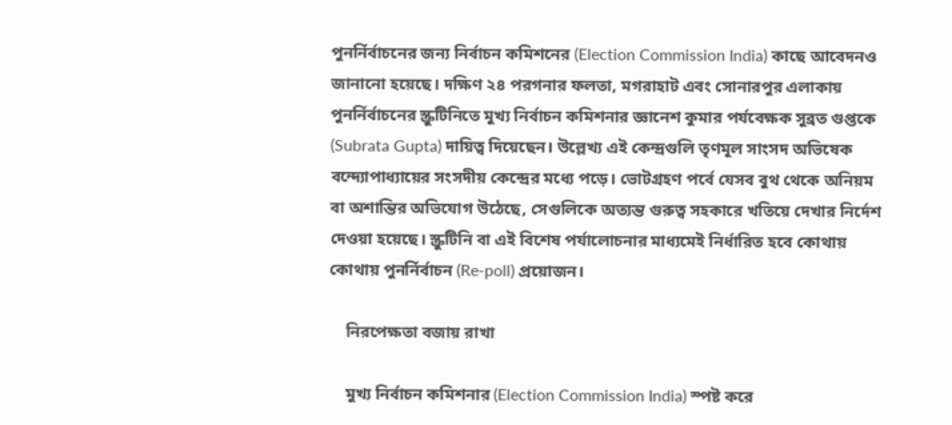পুনর্নির্বাচনের জন্য নির্বাচন কমিশনের (Election Commission India) কাছে আবেদনও জানানো হয়েছে। দক্ষিণ ২৪ পরগনার ফলতা, মগরাহাট এবং সোনারপুর এলাকায় পুনর্নির্বাচনের স্ক্রুটিনিতে মুখ্য নির্বাচন কমিশনার জ্ঞানেশ কুমার পর্যবেক্ষক সুব্রত গুপ্তকে (Subrata Gupta) দায়িত্ব দিয়েছেন। উল্লেখ্য এই কেন্দ্রগুলি তৃণমূল সাংসদ অভিষেক বন্দ্যোপাধ্যায়ের সংসদীয় কেন্দ্রের মধ্যে পড়ে। ভোটগ্রহণ পর্বে যেসব বুথ থেকে অনিয়ম বা অশান্তির অভিযোগ উঠেছে, সেগুলিকে অত্যন্ত গুরুত্ব সহকারে খতিয়ে দেখার নির্দেশ দেওয়া হয়েছে। স্ক্রুটিনি বা এই বিশেষ পর্যালোচনার মাধ্যমেই নির্ধারিত হবে কোথায় কোথায় পুনর্নির্বাচন (Re-poll) প্রয়োজন।

    নিরপেক্ষতা বজায় রাখা

    মুখ্য নির্বাচন কমিশনার (Election Commission India) স্পষ্ট করে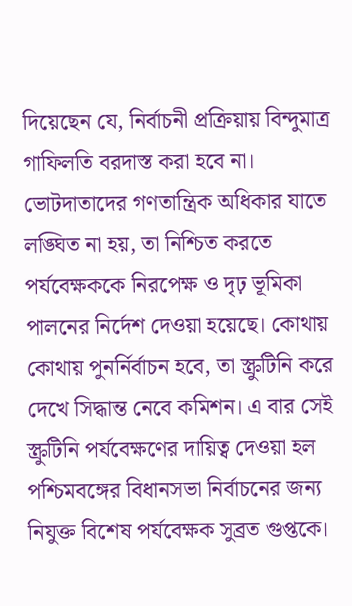দিয়েছেন যে, নির্বাচনী প্রক্রিয়ায় বিন্দুমাত্র গাফিলতি বরদাস্ত করা হবে না। ভোটদাতাদের গণতান্ত্রিক অধিকার যাতে লঙ্ঘিত না হয়, তা নিশ্চিত করতে পর্যবেক্ষককে নিরপেক্ষ ও দৃঢ় ভূমিকা পালনের নির্দেশ দেওয়া হয়েছে। কোথায় কোথায় পুনর্নির্বাচন হবে, তা স্ক্রুটিনি করে দেখে সিদ্ধান্ত নেবে কমিশন। এ বার সেই স্ক্রুটিনি পর্যবেক্ষণের দায়িত্ব দেওয়া হল পশ্চিমবঙ্গের বিধানসভা নির্বাচনের জন্য নিযুক্ত বিশেষ পর্যবেক্ষক সুব্রত গুপ্তকে।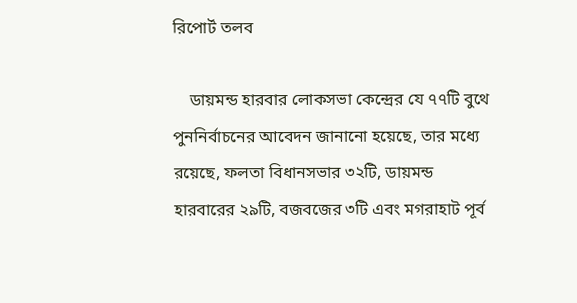রিপোর্ট তলব

    ডায়মন্ড হারবার লোকসভা কেন্দ্রের যে ৭৭টি বুথে পুননির্বাচনের আবেদন জানানো হয়েছে, তার মধ্যে রয়েছে, ফলতা বিধানসভার ৩২টি, ডায়মন্ড হারবারের ২৯টি, বজবজের ৩টি এবং মগরাহাট পূর্ব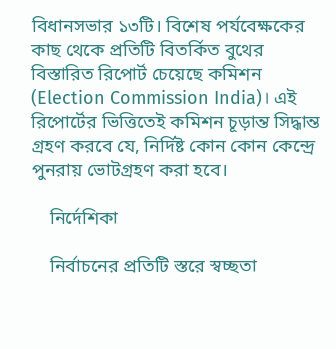বিধানসভার ১৩টি। বিশেষ পর্যবেক্ষকের কাছ থেকে প্রতিটি বিতর্কিত বুথের বিস্তারিত রিপোর্ট চেয়েছে কমিশন (Election Commission India)। এই রিপোর্টের ভিত্তিতেই কমিশন চূড়ান্ত সিদ্ধান্ত গ্রহণ করবে যে, নির্দিষ্ট কোন কোন কেন্দ্রে পুনরায় ভোটগ্রহণ করা হবে।

    নির্দেশিকা

    নির্বাচনের প্রতিটি স্তরে স্বচ্ছতা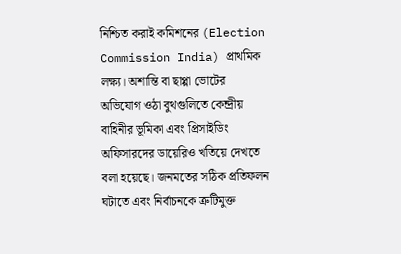নিশ্চিত করাই কমিশনের (Election Commission India) প্রাথমিক লক্ষ্য। অশান্তি বা ছাপ্পা ভোটের অভিযোগ ওঠা বুথগুলিতে কেন্দ্রীয় বাহিনীর ভূমিকা এবং প্রিসাইডিং অফিসারদের ডায়েরিও খতিয়ে দেখতে বলা হয়েছে। জনমতের সঠিক প্রতিফলন ঘটাতে এবং নির্বাচনকে ত্রুটিমুক্ত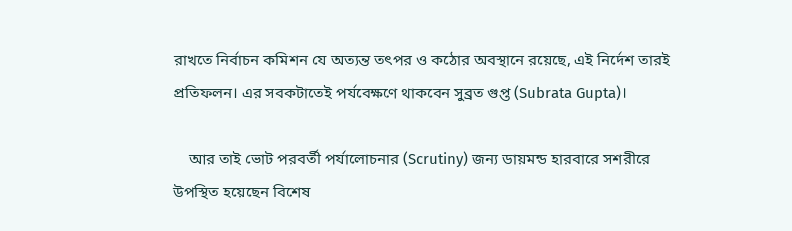রাখতে নির্বাচন কমিশন যে অত্যন্ত তৎপর ও কঠোর অবস্থানে রয়েছে, এই নির্দেশ তারই প্রতিফলন। এর সবকটাতেই পর্যবেক্ষণে থাকবেন সুব্রত গুপ্ত (Subrata Gupta)।

    আর তাই ভোট পরবর্তী পর্যালোচনার (Scrutiny) জন্য ডায়মন্ড হারবারে সশরীরে উপস্থিত হয়েছেন বিশেষ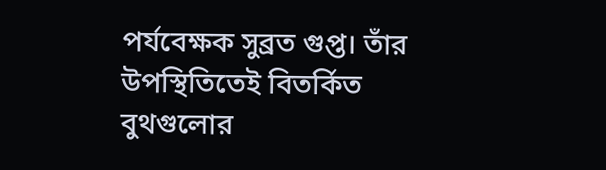পর্যবেক্ষক সুব্রত গুপ্ত। তাঁর উপস্থিতিতেই বিতর্কিত বুথগুলোর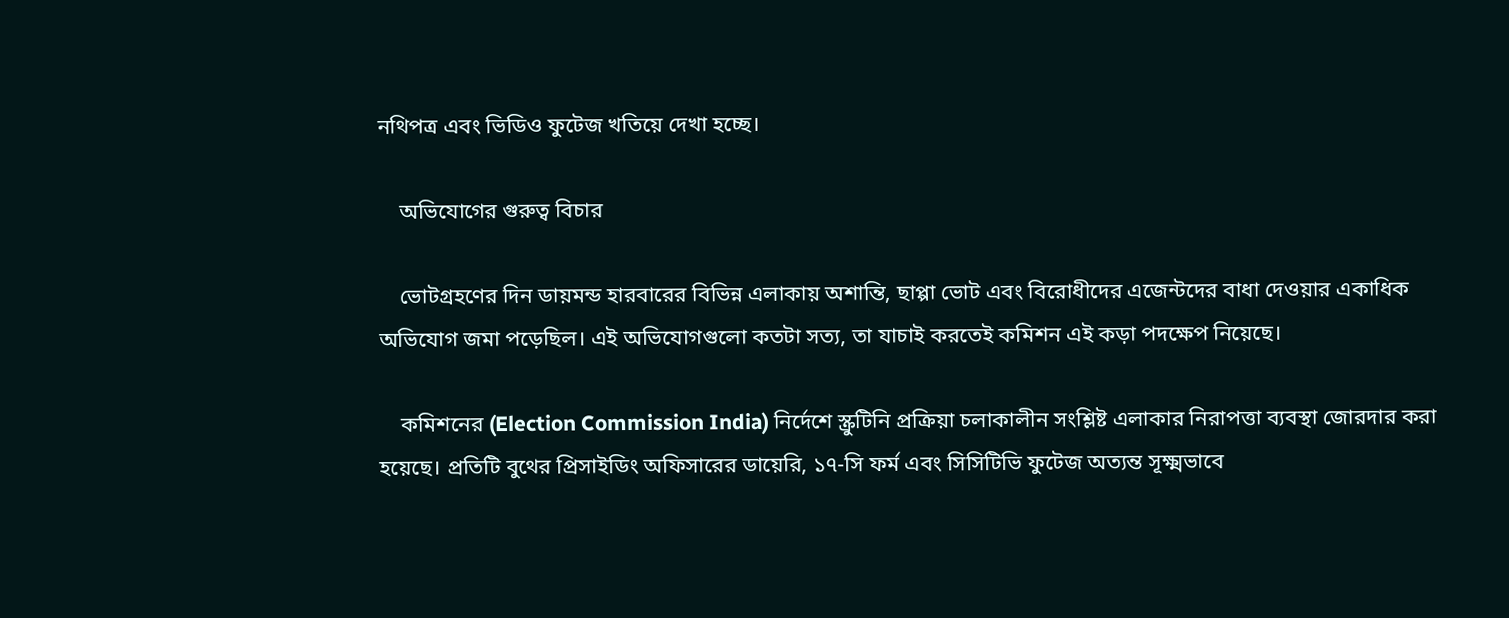নথিপত্র এবং ভিডিও ফুটেজ খতিয়ে দেখা হচ্ছে।

    অভিযোগের গুরুত্ব বিচার

    ভোটগ্রহণের দিন ডায়মন্ড হারবারের বিভিন্ন এলাকায় অশান্তি, ছাপ্পা ভোট এবং বিরোধীদের এজেন্টদের বাধা দেওয়ার একাধিক অভিযোগ জমা পড়েছিল। এই অভিযোগগুলো কতটা সত্য, তা যাচাই করতেই কমিশন এই কড়া পদক্ষেপ নিয়েছে।

    কমিশনের (Election Commission India) নির্দেশে স্ক্রুটিনি প্রক্রিয়া চলাকালীন সংশ্লিষ্ট এলাকার নিরাপত্তা ব্যবস্থা জোরদার করা হয়েছে। প্রতিটি বুথের প্রিসাইডিং অফিসারের ডায়েরি, ১৭-সি ফর্ম এবং সিসিটিভি ফুটেজ অত্যন্ত সূক্ষ্মভাবে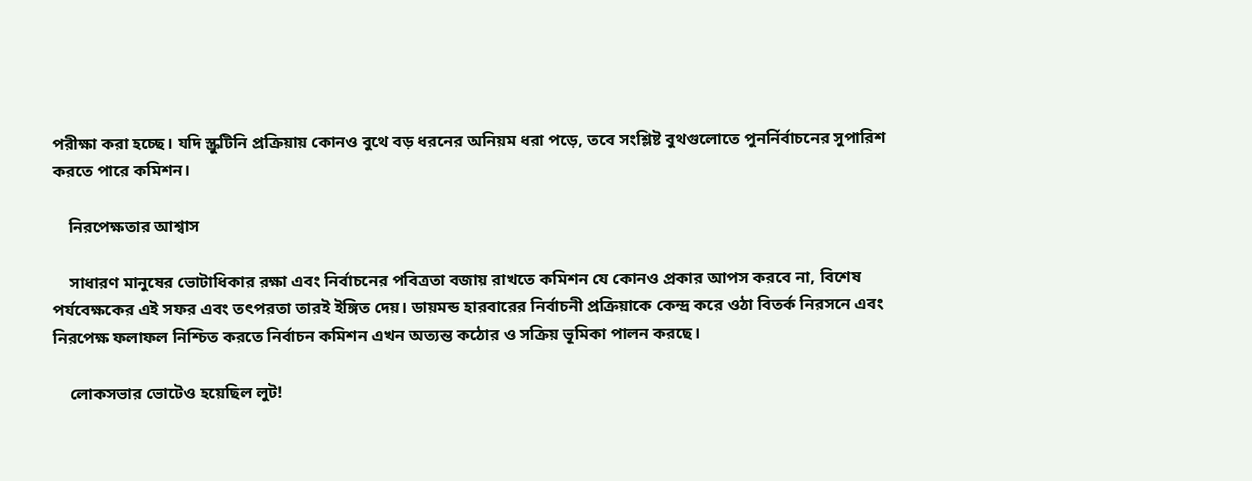পরীক্ষা করা হচ্ছে। যদি স্ক্রুটিনি প্রক্রিয়ায় কোনও বুথে বড় ধরনের অনিয়ম ধরা পড়ে, তবে সংশ্লিষ্ট বুথগুলোতে পুনর্নির্বাচনের সুপারিশ করতে পারে কমিশন।

    নিরপেক্ষতার আশ্বাস

    সাধারণ মানুষের ভোটাধিকার রক্ষা এবং নির্বাচনের পবিত্রতা বজায় রাখতে কমিশন যে কোনও প্রকার আপস করবে না, বিশেষ পর্যবেক্ষকের এই সফর এবং তৎপরতা তারই ইঙ্গিত দেয়। ডায়মন্ড হারবারের নির্বাচনী প্রক্রিয়াকে কেন্দ্র করে ওঠা বিতর্ক নিরসনে এবং নিরপেক্ষ ফলাফল নিশ্চিত করতে নির্বাচন কমিশন এখন অত্যন্ত কঠোর ও সক্রিয় ভূমিকা পালন করছে।

    লোকসভার ভোটেও হয়েছিল লুট!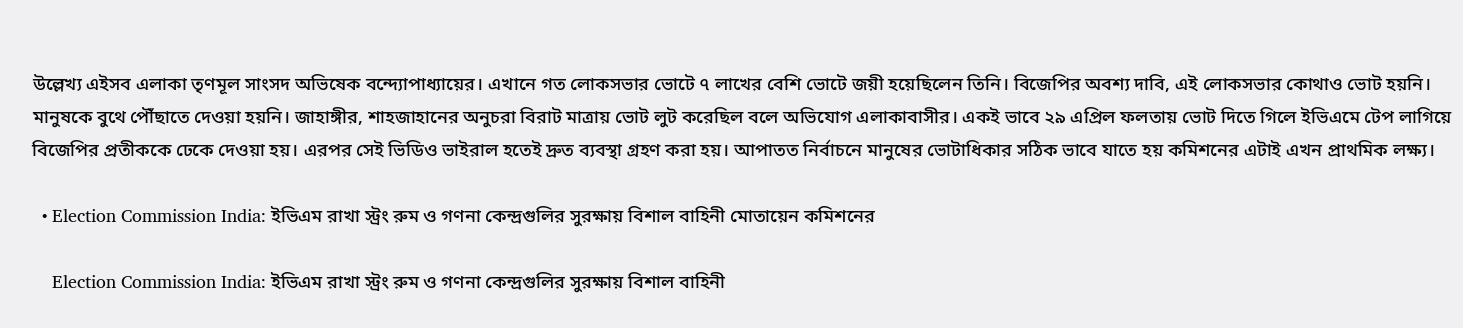উল্লেখ্য এইসব এলাকা তৃণমূল সাংসদ অভিষেক বন্দ্যোপাধ্যায়ের। এখানে গত লোকসভার ভোটে ৭ লাখের বেশি ভোটে জয়ী হয়েছিলেন তিনি। বিজেপির অবশ্য দাবি, এই লোকসভার কোথাও ভোট হয়নি। মানুষকে বুথে পৌঁছাতে দেওয়া হয়নি। জাহাঙ্গীর, শাহজাহানের অনুচরা বিরাট মাত্রায় ভোট লুট করেছিল বলে অভিযোগ এলাকাবাসীর। একই ভাবে ২৯ এপ্রিল ফলতায় ভোট দিতে গিলে ইভিএমে টেপ লাগিয়ে বিজেপির প্রতীককে ঢেকে দেওয়া হয়। এরপর সেই ভিডিও ভাইরাল হতেই দ্রুত ব্যবস্থা গ্রহণ করা হয়। আপাতত নির্বাচনে মানুষের ভোটাধিকার সঠিক ভাবে যাতে হয় কমিশনের এটাই এখন প্রাথমিক লক্ষ্য।

  • Election Commission India: ইভিএম রাখা স্ট্রং রুম ও গণনা কেন্দ্রগুলির সুরক্ষায় বিশাল বাহিনী মোতায়েন কমিশনের

    Election Commission India: ইভিএম রাখা স্ট্রং রুম ও গণনা কেন্দ্রগুলির সুরক্ষায় বিশাল বাহিনী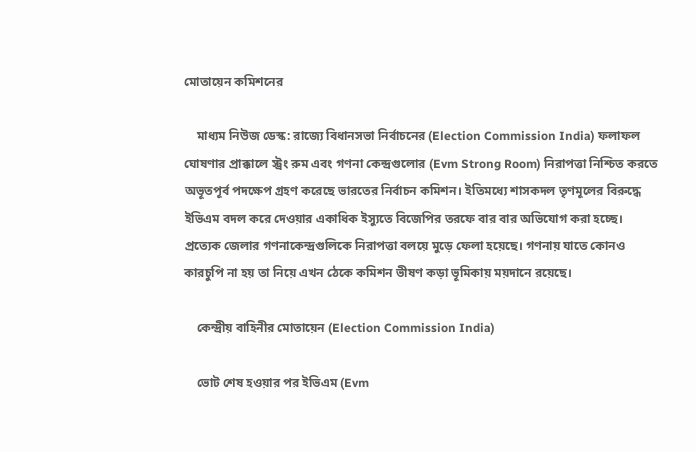মোতায়েন কমিশনের

    মাধ্যম নিউজ ডেস্ক: রাজ্যে বিধানসভা নির্বাচনের (Election Commission India) ফলাফল ঘোষণার প্রাক্কালে স্ট্রং রুম এবং গণনা কেন্দ্রগুলোর (Evm Strong Room) নিরাপত্তা নিশ্চিত করতে অভূতপূর্ব পদক্ষেপ গ্রহণ করেছে ভারতের নির্বাচন কমিশন। ইতিমধ্যে শাসকদল তৃণমূলের বিরুদ্ধে ইভিএম বদল করে দেওয়ার একাধিক ইস্যুতে বিজেপির তরফে বার বার অভিযোগ করা হচ্ছে। প্রত্যেক জেলার গণনাকেন্দ্রগুলিকে নিরাপত্তা বলয়ে মুড়ে ফেলা হয়েছে। গণনায় যাতে কোনও কারচুপি না হয় তা নিয়ে এখন ঠেকে কমিশন ভীষণ কড়া ভূমিকায় ময়দানে রয়েছে।

    কেন্দ্রীয় বাহিনীর মোতায়েন (Election Commission India)

    ভোট শেষ হওয়ার পর ইভিএম (Evm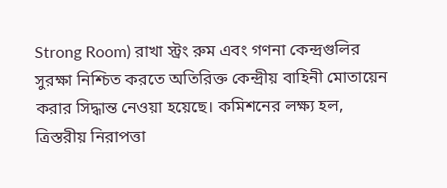Strong Room) রাখা স্ট্রং রুম এবং গণনা কেন্দ্রগুলির সুরক্ষা নিশ্চিত করতে অতিরিক্ত কেন্দ্রীয় বাহিনী মোতায়েন করার সিদ্ধান্ত নেওয়া হয়েছে। কমিশনের লক্ষ্য হল, ত্রিস্তরীয় নিরাপত্তা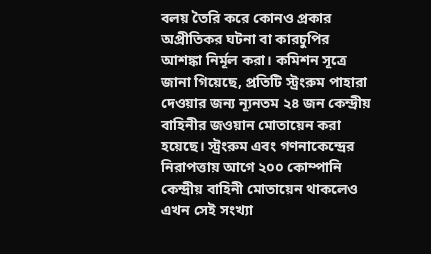বলয় তৈরি করে কোনও প্রকার অপ্রীতিকর ঘটনা বা কারচুপির আশঙ্কা নির্মূল করা। কমিশন সূত্রে জানা গিয়েছে, প্রতিটি স্ট্রংরুম পাহারা দেওয়ার জন্য ন্যূনতম ২৪ জন কেন্দ্রীয় বাহিনীর জওয়ান মোতায়েন করা হয়েছে। স্ট্রংরুম এবং গণনাকেন্দ্রের নিরাপত্তায় আগে ২০০ কোম্পানি কেন্দ্রীয় বাহিনী মোতায়েন থাকলেও এখন সেই সংখ্যা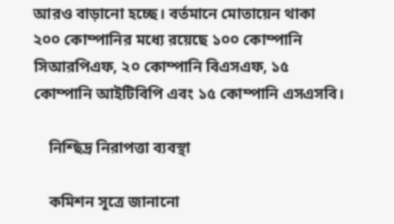আরও বাড়ানো হচ্ছে। বর্তমানে মোতায়েন থাকা ২০০ কোম্পানির মধ্যে রয়েছে ১০০ কোম্পানি সিআরপিএফ, ২০ কোম্পানি বিএসএফ, ১৫ কোম্পানি আইটিবিপি এবং ১৫ কোম্পানি এসএসবি।

    নিশ্ছিদ্র নিরাপত্তা ব্যবস্থা

    কমিশন সূত্রে জানানো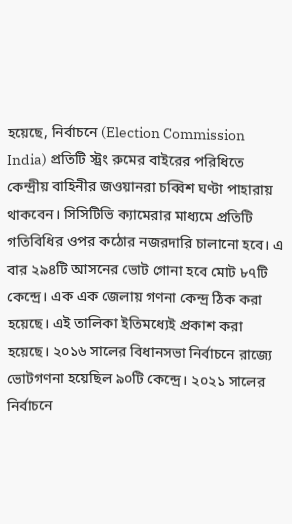হয়েছে, নির্বাচনে (Election Commission India) প্রতিটি স্ট্রং রুমের বাইরের পরিধিতে কেন্দ্রীয় বাহিনীর জওয়ানরা চব্বিশ ঘণ্টা পাহারায় থাকবেন। সিসিটিভি ক্যামেরার মাধ্যমে প্রতিটি গতিবিধির ওপর কঠোর নজরদারি চালানো হবে। এ বার ২৯৪টি আসনের ভোট গোনা হবে মোট ৮৭টি কেন্দ্রে। এক এক জেলায় গণনা কেন্দ্র ঠিক করা হয়েছে। এই তালিকা ইতিমধ্যেই প্রকাশ করা হয়েছে। ২০১৬ সালের বিধানসভা নির্বাচনে রাজ্যে ভোটগণনা হয়েছিল ৯০টি কেন্দ্রে। ২০২১ সালের নির্বাচনে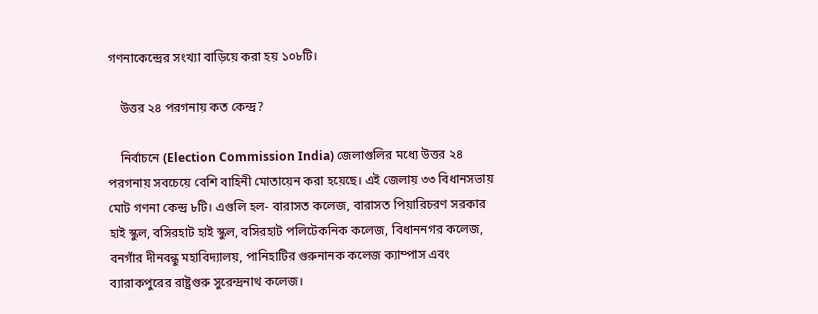গণনাকেন্দ্রের সংখ্যা বাড়িয়ে করা হয় ১০৮টি।

    উত্তর ২৪ পরগনায় কত কেন্দ্র?

    নির্বাচনে (Election Commission India) জেলাগুলির মধ্যে উত্তর ২৪ পরগনায় সবচেয়ে বেশি বাহিনী মোতায়েন করা হয়েছে। এই জেলায় ৩৩ বিধানসভায় মোট গণনা কেন্দ্র ৮টি। এগুলি হল- বারাসত কলেজ, বারাসত পিয়ারিচরণ সরকার হাই স্কুল, বসিরহাট হাই স্কুল, বসিরহাট পলিটেকনিক কলেজ, বিধাননগর কলেজ, বনগাঁর দীনবন্ধু মহাবিদ্যালয়, পানিহাটির গুরুনানক কলেজ ক্যাম্পাস এবং ব্যারাকপুরের রাষ্ট্রগুরু সুরেন্দ্রনাথ কলেজ।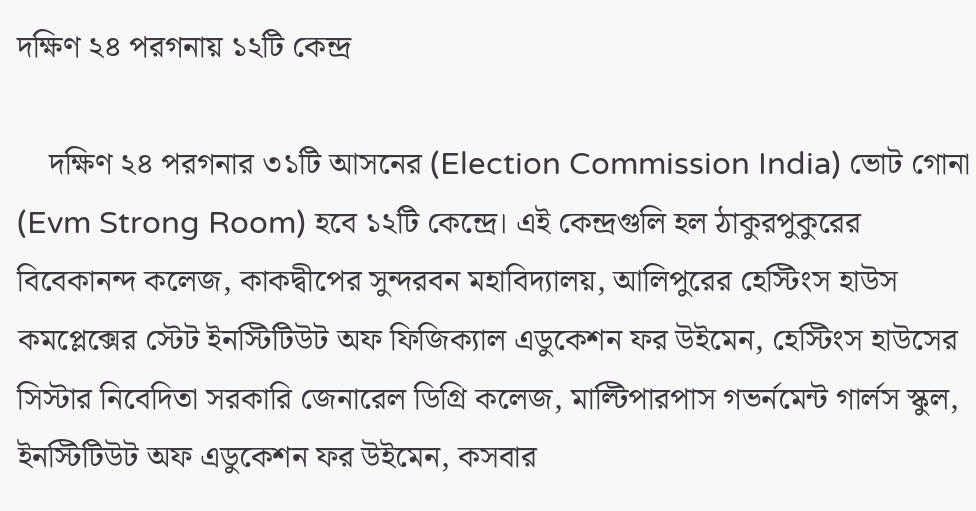দক্ষিণ ২৪ পরগনায় ১২টি কেন্দ্র

    দক্ষিণ ২৪ পরগনার ৩১টি আসনের (Election Commission India) ভোট গোনা (Evm Strong Room) হবে ১২টি কেন্দ্রে। এই কেন্দ্রগুলি হল ঠাকুরপুকুরের বিবেকানন্দ কলেজ, কাকদ্বীপের সুন্দরবন মহাবিদ্যালয়, আলিপুরের হেস্টিংস হাউস কমপ্লেক্সের স্টেট ইনস্টিটিউট অফ ফিজিক্যাল এডুকেশন ফর উইমেন, হেস্টিংস হাউসের সিস্টার নিবেদিতা সরকারি জেনারেল ডিগ্রি কলেজ, মাল্টিপারপাস গভর্নমেন্ট গার্লস স্কুল, ইনস্টিটিউট অফ এডুকেশন ফর উইমেন, কসবার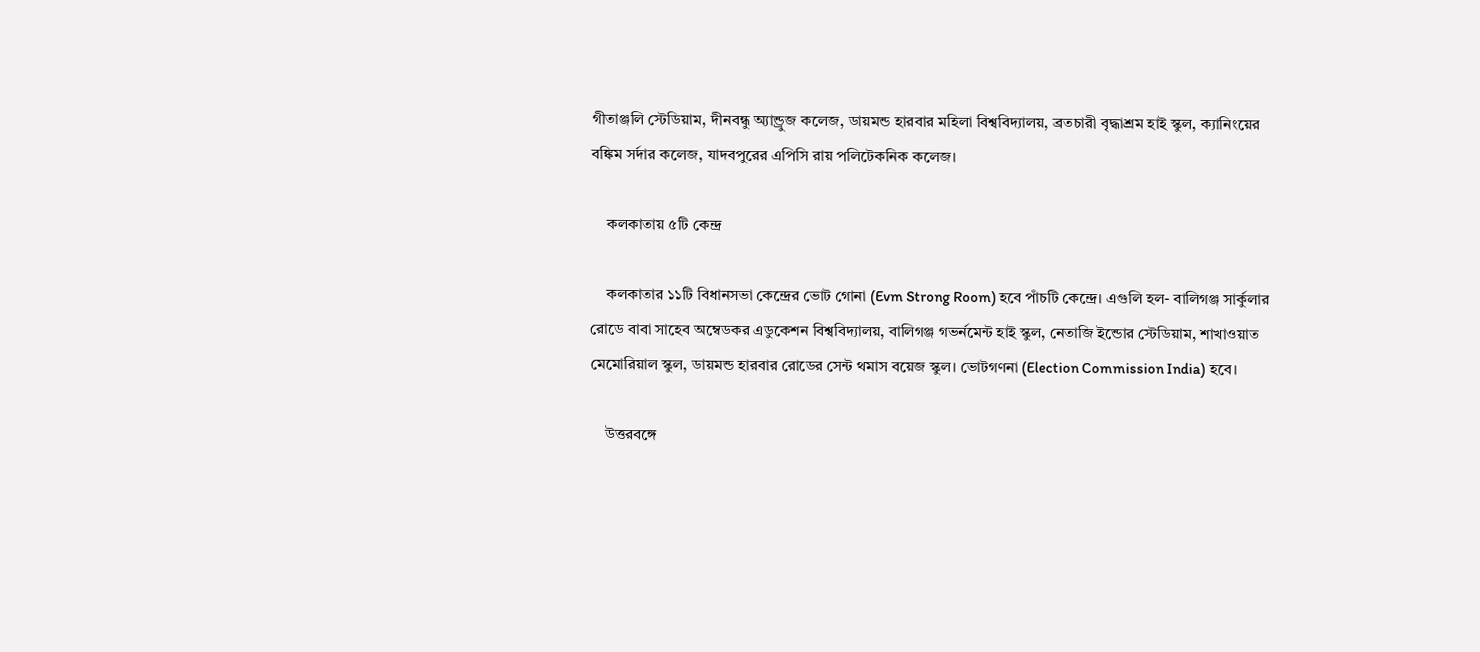গীতাঞ্জলি স্টেডিয়াম, দীনবন্ধু অ্যান্ড্রুজ কলেজ, ডায়মন্ড হারবার মহিলা বিশ্ববিদ্যালয়, ব্রতচারী বৃদ্ধাশ্রম হাই স্কুল, ক্যানিংয়ের বঙ্কিম সর্দার কলেজ, যাদবপুরের এপিসি রায় পলিটেকনিক কলেজ।

    কলকাতায় ৫টি কেন্দ্র

    কলকাতার ১১টি বিধানসভা কেন্দ্রের ভোট গোনা (Evm Strong Room) হবে পাঁচটি কেন্দ্রে। এগুলি হল- বালিগঞ্জ সার্কুলার রোডে বাবা সাহেব অম্বেডকর এডুকেশন বিশ্ববিদ্যালয়, বালিগঞ্জ গভর্নমেন্ট হাই স্কুল, নেতাজি ইন্ডোর স্টেডিয়াম, শাখাওয়াত মেমোরিয়াল স্কুল, ডায়মন্ড হারবার রোডের সেন্ট থমাস বয়েজ স্কুল। ভোটগণনা (Election Commission India) হবে।

    উত্তরবঙ্গে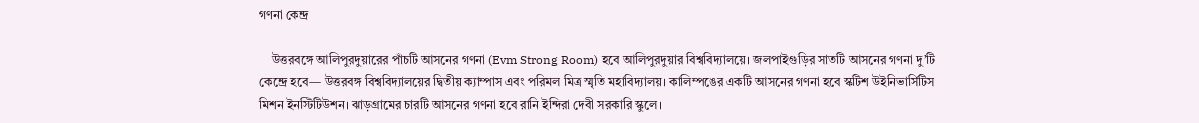গণনা কেন্দ্র

    উত্তরবঙ্গে আলিপুরদুয়ারের পাঁচটি আসনের গণনা (Evm Strong Room) হবে আলিপুরদুয়ার বিশ্ববিদ্যালয়ে। জলপাইগুড়ির সাতটি আসনের গণনা দু’টি কেন্দ্রে হবে— উত্তরবঙ্গ বিশ্ববিদ্যালয়ের দ্বিতীয় ক্যাম্পাস এবং পরিমল মিত্র স্মৃতি মহাবিদ্যালয়। কালিম্পঙের একটি আসনের গণনা হবে স্কটিশ উইনিভার্সিটিস মিশন ইনস্টিটিউশন। ঝাড়গ্রামের চারটি আসনের গণনা হবে রানি ইন্দিরা দেবী সরকারি স্কুলে।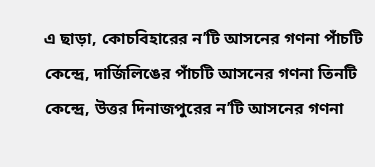এ ছাড়া, কোচবিহারের ন’টি আসনের গণনা পাঁচটি কেন্দ্রে, দার্জিলিঙের পাঁচটি আসনের গণনা তিনটি কেন্দ্রে, উত্তর দিনাজপুরের ন’টি আসনের গণনা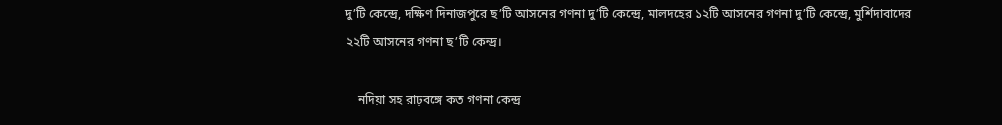দু’টি কেন্দ্রে, দক্ষিণ দিনাজপুরে ছ’টি আসনের গণনা দু’টি কেন্দ্রে, মালদহের ১২টি আসনের গণনা দু’টি কেন্দ্রে, মুর্শিদাবাদের ২২টি আসনের গণনা ছ’টি কেন্দ্র।

    নদিয়া সহ রাঢ়বঙ্গে কত গণনা কেন্দ্র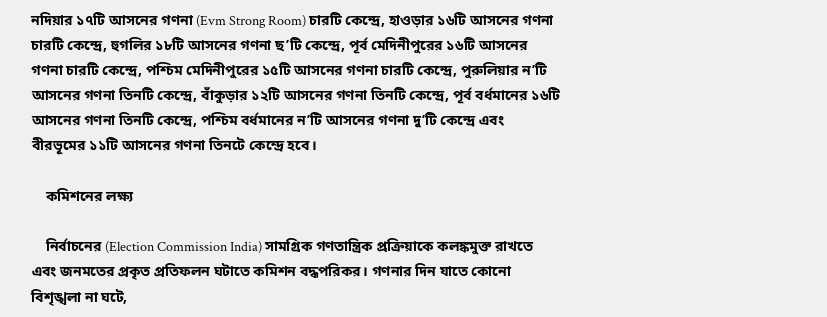নদিয়ার ১৭টি আসনের গণনা (Evm Strong Room) চারটি কেন্দ্রে, হাওড়ার ১৬টি আসনের গণনা চারটি কেন্দ্রে, হুগলির ১৮টি আসনের গণনা ছ’টি কেন্দ্রে, পূর্ব মেদিনীপুরের ১৬টি আসনের গণনা চারটি কেন্দ্রে, পশ্চিম মেদিনীপুরের ১৫টি আসনের গণনা চারটি কেন্দ্রে, পুরুলিয়ার ন’টি আসনের গণনা তিনটি কেন্দ্রে, বাঁকুড়ার ১২টি আসনের গণনা তিনটি কেন্দ্রে, পূর্ব বর্ধমানের ১৬টি আসনের গণনা তিনটি কেন্দ্রে, পশ্চিম বর্ধমানের ন’টি আসনের গণনা দু’টি কেন্দ্রে এবং বীরভূমের ১১টি আসনের গণনা তিনটে কেন্দ্রে হবে।

    কমিশনের লক্ষ্য

    নির্বাচনের (Election Commission India) সামগ্রিক গণতান্ত্রিক প্রক্রিয়াকে কলঙ্কমুক্ত রাখতে এবং জনমতের প্রকৃত প্রতিফলন ঘটাতে কমিশন বদ্ধপরিকর। গণনার দিন যাতে কোনো বিশৃঙ্খলা না ঘটে,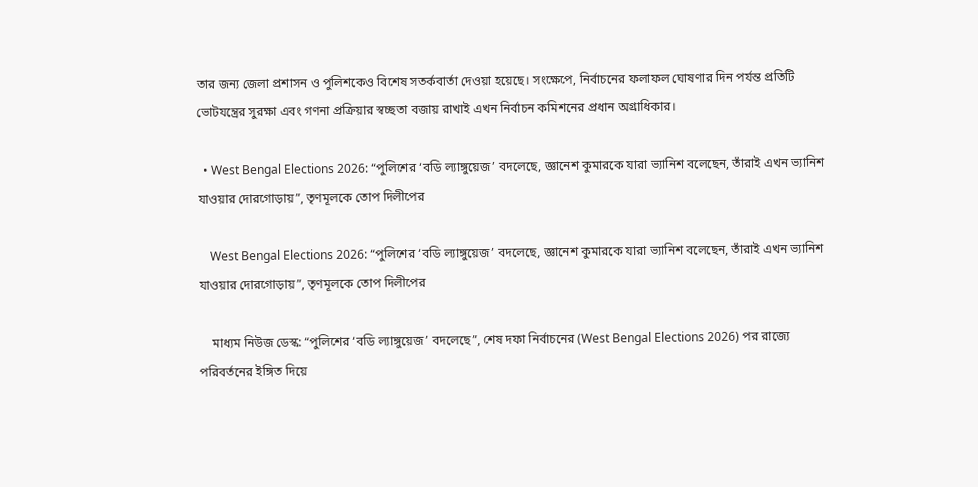তার জন্য জেলা প্রশাসন ও পুলিশকেও বিশেষ সতর্কবার্তা দেওয়া হয়েছে। সংক্ষেপে, নির্বাচনের ফলাফল ঘোষণার দিন পর্যন্ত প্রতিটি ভোটযন্ত্রের সুরক্ষা এবং গণনা প্রক্রিয়ার স্বচ্ছতা বজায় রাখাই এখন নির্বাচন কমিশনের প্রধান অগ্রাধিকার।

  • West Bengal Elections 2026: “পুলিশের ‘বডি ল্যাঙ্গুয়েজ’ বদলেছে, জ্ঞানেশ কুমারকে যারা ভ্যানিশ বলেছেন, তাঁরাই এখন ভ্যানিশ যাওয়ার দোরগোড়ায়”, তৃণমূলকে তোপ দিলীপের

    West Bengal Elections 2026: “পুলিশের ‘বডি ল্যাঙ্গুয়েজ’ বদলেছে, জ্ঞানেশ কুমারকে যারা ভ্যানিশ বলেছেন, তাঁরাই এখন ভ্যানিশ যাওয়ার দোরগোড়ায়”, তৃণমূলকে তোপ দিলীপের

    মাধ্যম নিউজ ডেস্ক: “পুলিশের ‘বডি ল্যাঙ্গুয়েজ’ বদলেছে”, শেষ দফা নির্বাচনের (West Bengal Elections 2026) পর রাজ্যে পরিবর্তনের ইঙ্গিত দিয়ে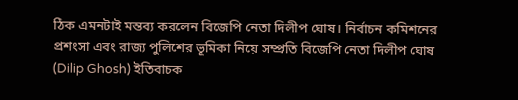ঠিক এমনটাই মন্তব্য করলেন বিজেপি নেতা দিলীপ ঘোষ। নির্বাচন কমিশনের প্রশংসা এবং রাজ্য পুলিশের ভূমিকা নিয়ে সম্প্রতি বিজেপি নেতা দিলীপ ঘোষ (Dilip Ghosh) ইতিবাচক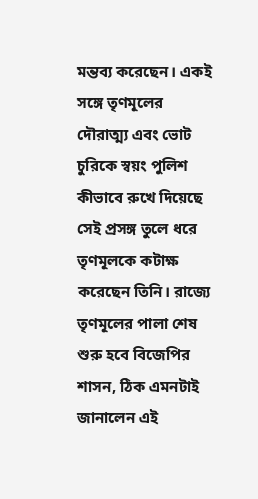মন্তব্য করেছেন। একই সঙ্গে তৃণমূলের দৌরাত্ম্য এবং ভোট চুরিকে স্বয়ং পুলিশ কীভাবে রুখে দিয়েছে সেই প্রসঙ্গ তুলে ধরে তৃণমূলকে কটাক্ষ করেছেন তিনি। রাজ্যে তৃণমূলের পালা শেষ শুরু হবে বিজেপির শাসন, ঠিক এমনটাই জানালেন এই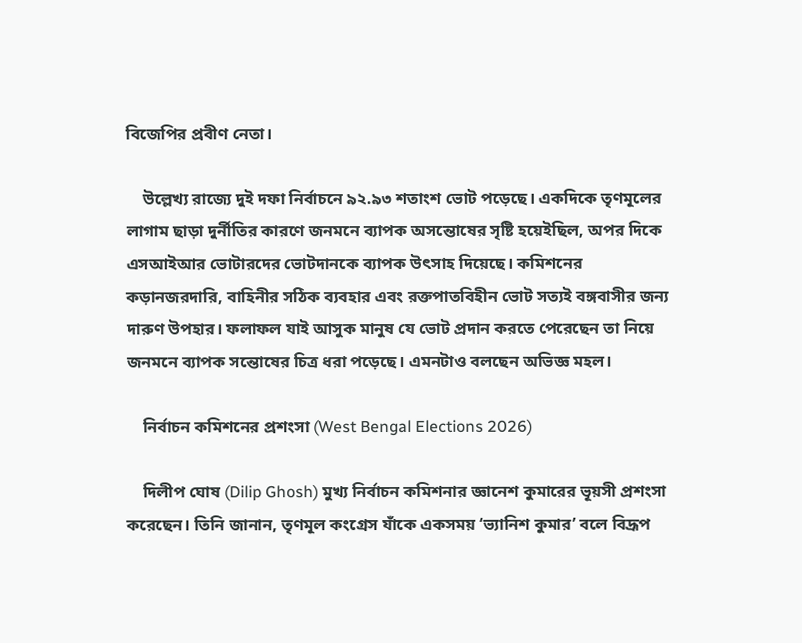বিজেপির প্রবীণ নেতা।

    উল্লেখ্য রাজ্যে দুই দফা নির্বাচনে ৯২.৯৩ শতাংশ ভোট পড়েছে। একদিকে তৃণমূলের লাগাম ছাড়া দুর্নীতির কারণে জনমনে ব্যাপক অসন্তোষের সৃষ্টি হয়েইছিল, অপর দিকে এসআইআর ভোটারদের ভোটদানকে ব্যাপক উৎসাহ দিয়েছে। কমিশনের কড়ানজরদারি, বাহিনীর সঠিক ব্যবহার এবং রক্তপাতবিহীন ভোট সত্যই বঙ্গবাসীর জন্য দারুণ উপহার। ফলাফল যাই আসুক মানুষ যে ভোট প্রদান করতে পেরেছেন তা নিয়ে জনমনে ব্যাপক সন্তোষের চিত্র ধরা পড়েছে। এমনটাও বলছেন অভিজ্ঞ মহল।

    নির্বাচন কমিশনের প্রশংসা (West Bengal Elections 2026)

    দিলীপ ঘোষ (Dilip Ghosh) মুখ্য নির্বাচন কমিশনার জ্ঞানেশ কুমারের ভূয়সী প্রশংসা করেছেন। তিনি জানান, তৃণমূল কংগ্রেস যাঁকে একসময় ‘ভ্যানিশ কুমার’ বলে বিদ্রূপ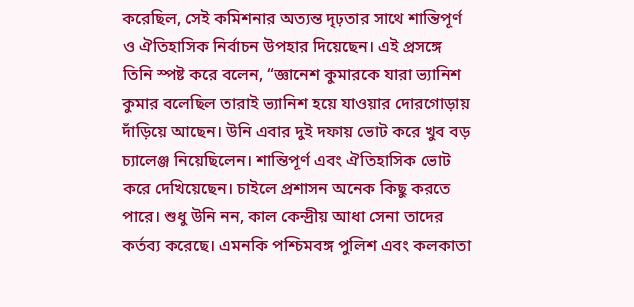করেছিল, সেই কমিশনার অত্যন্ত দৃঢ়তার সাথে শান্তিপূর্ণ ও ঐতিহাসিক নির্বাচন উপহার দিয়েছেন। এই প্রসঙ্গে তিনি স্পষ্ট করে বলেন, “জ্ঞানেশ কুমারকে যারা ভ্যানিশ কুমার বলেছিল তারাই ভ্যানিশ হয়ে যাওয়ার দোরগোড়ায় দাঁড়িয়ে আছেন। উনি এবার দুই দফায় ভোট করে খুব বড় চ্যালেঞ্জ নিয়েছিলেন। শান্তিপূর্ণ এবং ঐতিহাসিক ভোট করে দেখিয়েছেন। চাইলে প্রশাসন অনেক কিছু করতে পারে। শুধু উনি নন, কাল কেন্দ্রীয় আধা সেনা তাদের কর্তব্য করেছে। এমনকি পশ্চিমবঙ্গ পুলিশ এবং কলকাতা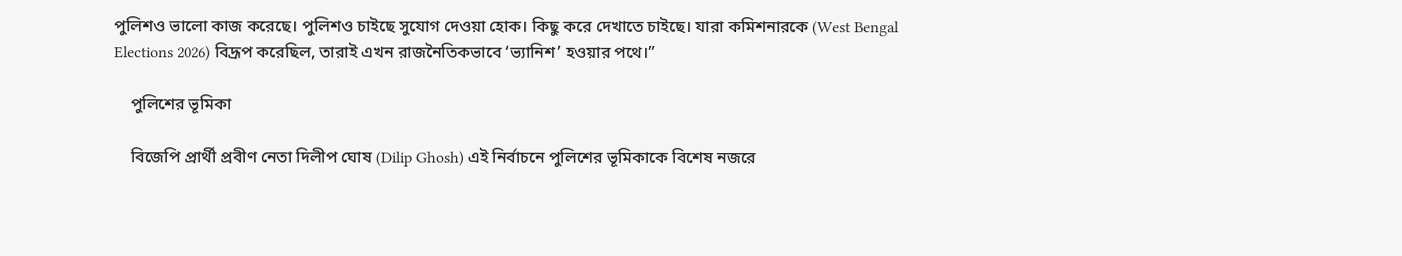পুলিশও ভালো কাজ করেছে। পুলিশও চাইছে সুযোগ দেওয়া হোক। কিছু করে দেখাতে চাইছে। যারা কমিশনারকে (West Bengal Elections 2026) বিদ্রূপ করেছিল, তারাই এখন রাজনৈতিকভাবে ‘ভ্যানিশ’ হওয়ার পথে।”

    পুলিশের ভূমিকা

    বিজেপি প্রার্থী প্রবীণ নেতা দিলীপ ঘোষ (Dilip Ghosh) এই নির্বাচনে পুলিশের ভূমিকাকে বিশেষ নজরে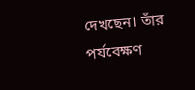দেখছেন। তাঁর পর্যবেক্ষণ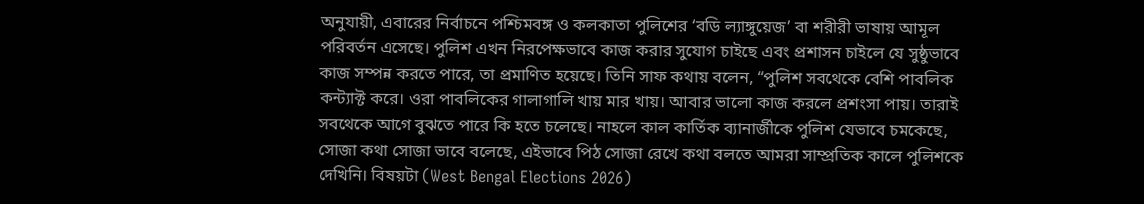অনুযায়ী, এবারের নির্বাচনে পশ্চিমবঙ্গ ও কলকাতা পুলিশের ‘বডি ল্যাঙ্গুয়েজ’ বা শরীরী ভাষায় আমূল পরিবর্তন এসেছে। পুলিশ এখন নিরপেক্ষভাবে কাজ করার সুযোগ চাইছে এবং প্রশাসন চাইলে যে সুষ্ঠুভাবে কাজ সম্পন্ন করতে পারে, তা প্রমাণিত হয়েছে। তিনি সাফ কথায় বলেন, “পুলিশ সবথেকে বেশি পাবলিক কন্ট্যাক্ট করে। ওরা পাবলিকের গালাগালি খায় মার খায়। আবার ভালো কাজ করলে প্রশংসা পায়। তারাই সবথেকে আগে বুঝতে পারে কি হতে চলেছে। নাহলে কাল কার্তিক ব্যানার্জীকে পুলিশ যেভাবে চমকেছে, সোজা কথা সোজা ভাবে বলেছে, এইভাবে পিঠ সোজা রেখে কথা বলতে আমরা সাম্প্রতিক কালে পুলিশকে দেখিনি। বিষয়টা (West Bengal Elections 2026)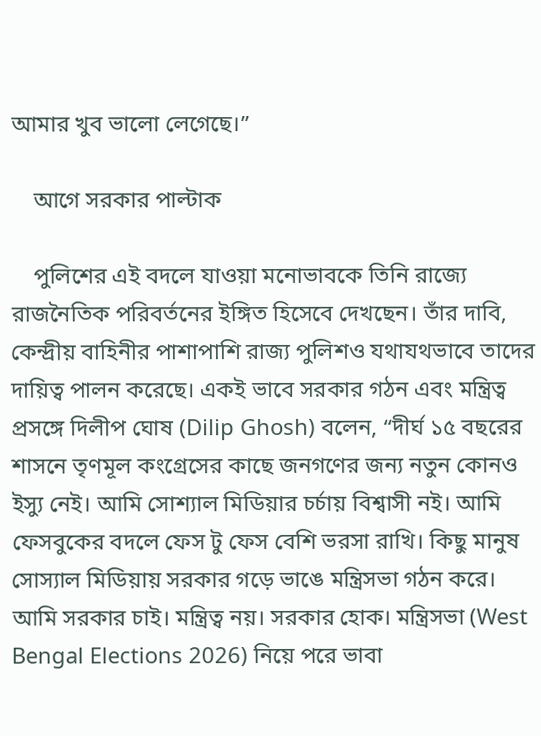আমার খুব ভালো লেগেছে।”

    আগে সরকার পাল্টাক

    পুলিশের এই বদলে যাওয়া মনোভাবকে তিনি রাজ্যে রাজনৈতিক পরিবর্তনের ইঙ্গিত হিসেবে দেখছেন। তাঁর দাবি, কেন্দ্রীয় বাহিনীর পাশাপাশি রাজ্য পুলিশও যথাযথভাবে তাদের দায়িত্ব পালন করেছে। একই ভাবে সরকার গঠন এবং মন্ত্রিত্ব প্রসঙ্গে দিলীপ ঘোষ (Dilip Ghosh) বলেন, “দীর্ঘ ১৫ বছরের শাসনে তৃণমূল কংগ্রেসের কাছে জনগণের জন্য নতুন কোনও ইস্যু নেই। আমি সোশ্যাল মিডিয়ার চর্চায় বিশ্বাসী নই। আমি ফেসবুকের বদলে ফেস টু ফেস বেশি ভরসা রাখি। কিছু মানুষ সোস্যাল মিডিয়ায় সরকার গড়ে ভাঙে মন্ত্রিসভা গঠন করে। আমি সরকার চাই। মন্ত্রিত্ব নয়। সরকার হোক। মন্ত্রিসভা (West Bengal Elections 2026) নিয়ে পরে ভাবা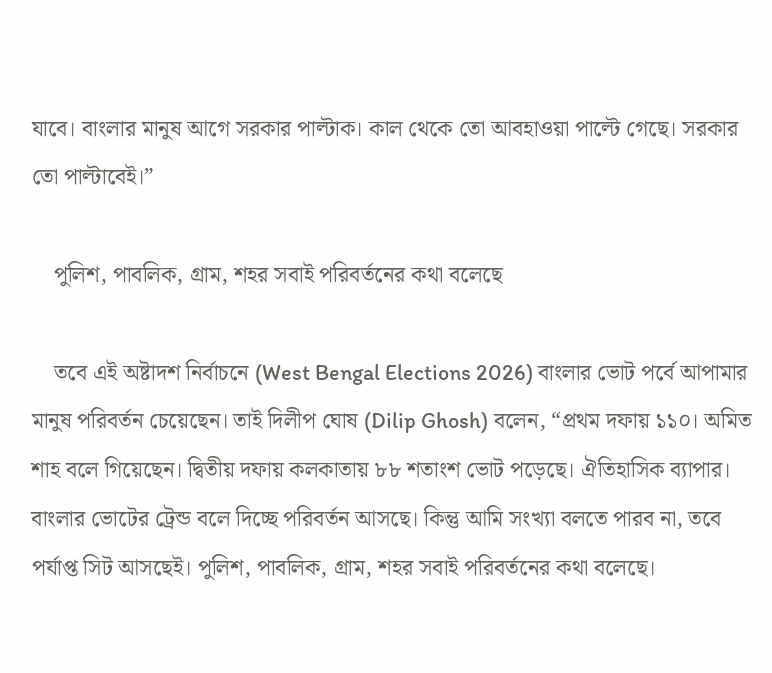যাবে। বাংলার মানুষ আগে সরকার পাল্টাক। কাল থেকে তো আবহাওয়া পাল্টে গেছে। সরকার তো পাল্টাবেই।”

    পুলিশ, পাবলিক, গ্রাম, শহর সবাই পরিবর্তনের কথা বলেছে

    তবে এই অষ্টাদশ নির্বাচনে (West Bengal Elections 2026) বাংলার ভোট পর্বে আপামার মানুষ পরিবর্তন চেয়েছেন। তাই দিলীপ ঘোষ (Dilip Ghosh) বলেন, “প্রথম দফায় ১১০। অমিত শাহ বলে গিয়েছেন। দ্বিতীয় দফায় কলকাতায় ৮৮ শতাংশ ভোট পড়েছে। ঐতিহাসিক ব্যাপার। বাংলার ভোটের ট্রেন্ড বলে দিচ্ছে পরিবর্তন আসছে। কিন্তু আমি সংখ্যা বলতে পারব না, তবে পর্যাপ্ত সিট আসছেই। পুলিশ, পাবলিক, গ্রাম, শহর সবাই পরিবর্তনের কথা বলেছে।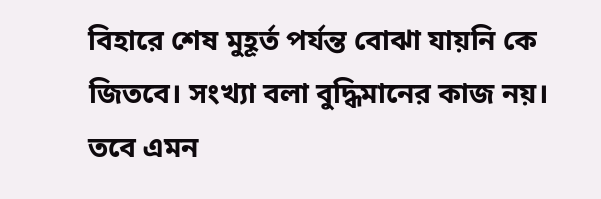বিহারে শেষ মুহূর্ত পর্যন্ত বোঝা যায়নি কে জিতবে। সংখ্যা বলা বুদ্ধিমানের কাজ নয়। তবে এমন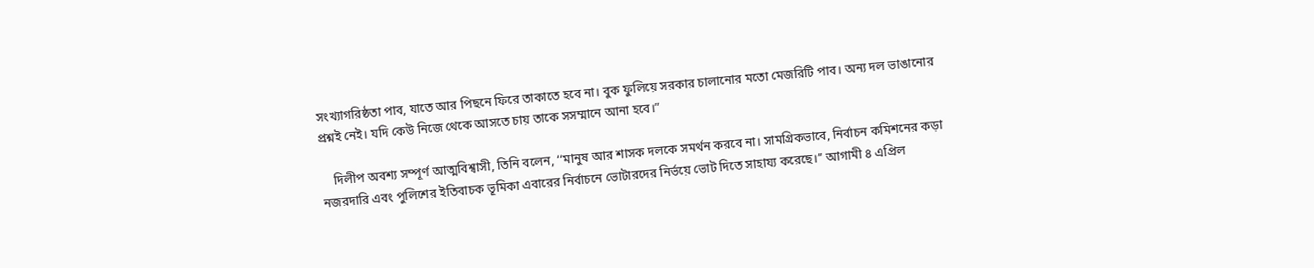সংখ্যাগরিষ্ঠতা পাব, যাতে আর পিছনে ফিরে তাকাতে হবে না। বুক ফুলিয়ে সরকার চালানোর মতো মেজরিটি পাব। অন্য দল ভাঙানোর প্রশ্নই নেই। যদি কেউ নিজে থেকে আসতে চায় তাকে সসম্মানে আনা হবে।”

    দিলীপ অবশ্য সম্পূর্ণ আত্মবিশ্বাসী, তিনি বলেন, ‘‘মানুষ আর শাসক দলকে সমর্থন করবে না। সামগ্রিকভাবে, নির্বাচন কমিশনের কড়া নজরদারি এবং পুলিশের ইতিবাচক ভূমিকা এবারের নির্বাচনে ভোটারদের নির্ভয়ে ভোট দিতে সাহায্য করেছে।’’ আগামী ৪ এপ্রিল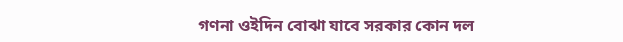গণনা ওইদিন বোঝা যাবে সরকার কোন দল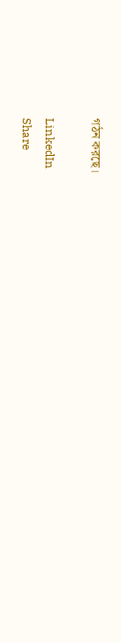গঠন করছে।

LinkedIn
Share